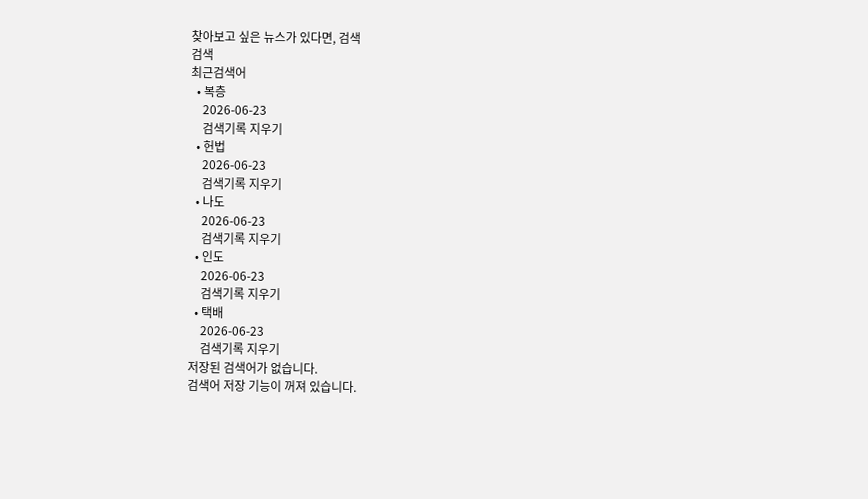찾아보고 싶은 뉴스가 있다면, 검색
검색
최근검색어
  • 복층
    2026-06-23
    검색기록 지우기
  • 헌법
    2026-06-23
    검색기록 지우기
  • 나도
    2026-06-23
    검색기록 지우기
  • 인도
    2026-06-23
    검색기록 지우기
  • 택배
    2026-06-23
    검색기록 지우기
저장된 검색어가 없습니다.
검색어 저장 기능이 꺼져 있습니다.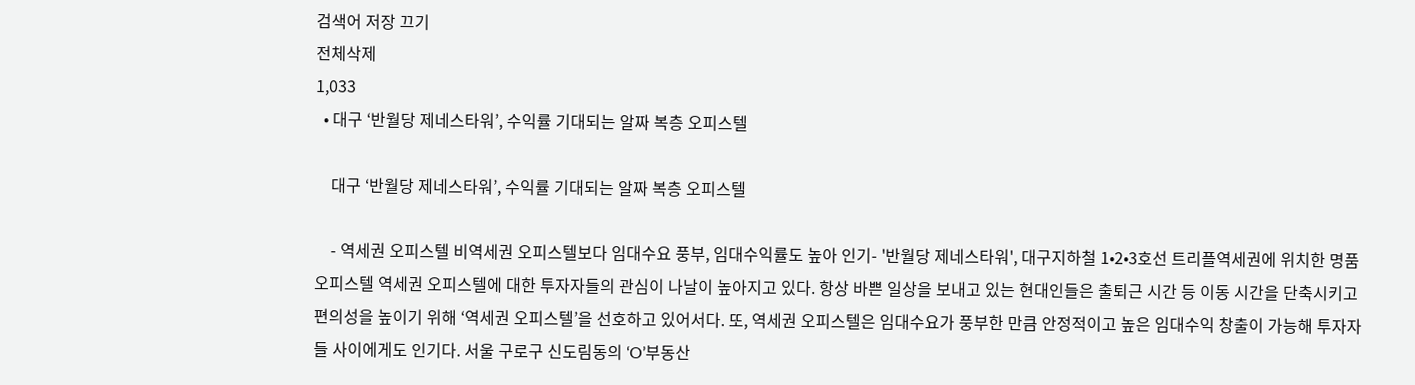검색어 저장 끄기
전체삭제
1,033
  • 대구 ‘반월당 제네스타워’, 수익률 기대되는 알짜 복층 오피스텔

    대구 ‘반월당 제네스타워’, 수익률 기대되는 알짜 복층 오피스텔

    - 역세권 오피스텔 비역세권 오피스텔보다 임대수요 풍부, 임대수익률도 높아 인기- '반월당 제네스타워', 대구지하철 1•2•3호선 트리플역세권에 위치한 명품 오피스텔 역세권 오피스텔에 대한 투자자들의 관심이 나날이 높아지고 있다. 항상 바쁜 일상을 보내고 있는 현대인들은 출퇴근 시간 등 이동 시간을 단축시키고 편의성을 높이기 위해 ‘역세권 오피스텔’을 선호하고 있어서다. 또, 역세권 오피스텔은 임대수요가 풍부한 만큼 안정적이고 높은 임대수익 창출이 가능해 투자자들 사이에게도 인기다. 서울 구로구 신도림동의 ‘O’부동산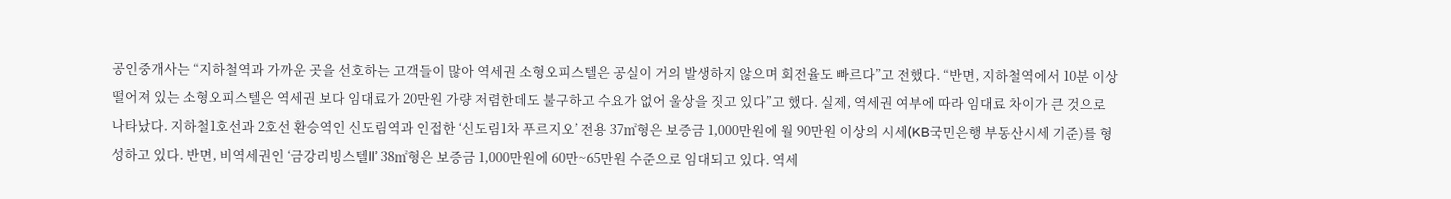공인중개사는 “지하철역과 가까운 곳을 선호하는 고객들이 많아 역세권 소형오피스텔은 공실이 거의 발생하지 않으며 회전율도 빠르다”고 전했다. “반면, 지하철역에서 10분 이상 떨어져 있는 소형오피스텔은 역세권 보다 임대료가 20만원 가량 저렴한데도 불구하고 수요가 없어 울상을 짓고 있다”고 했다. 실제, 역세권 여부에 따라 임대료 차이가 큰 것으로 나타났다. 지하철1호선과 2호선 환승역인 신도림역과 인접한 ‘신도림1차 푸르지오’ 전용 37㎡형은 보증금 1,000만원에 월 90만원 이상의 시세(KB국민은행 부동산시세 기준)를 형성하고 있다. 반면, 비역세권인 ‘금강리빙스텔ll’ 38㎡형은 보증금 1,000만원에 60만~65만원 수준으로 임대되고 있다. 역세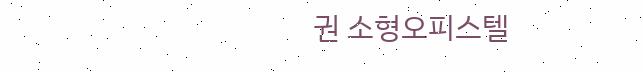권 소형오피스텔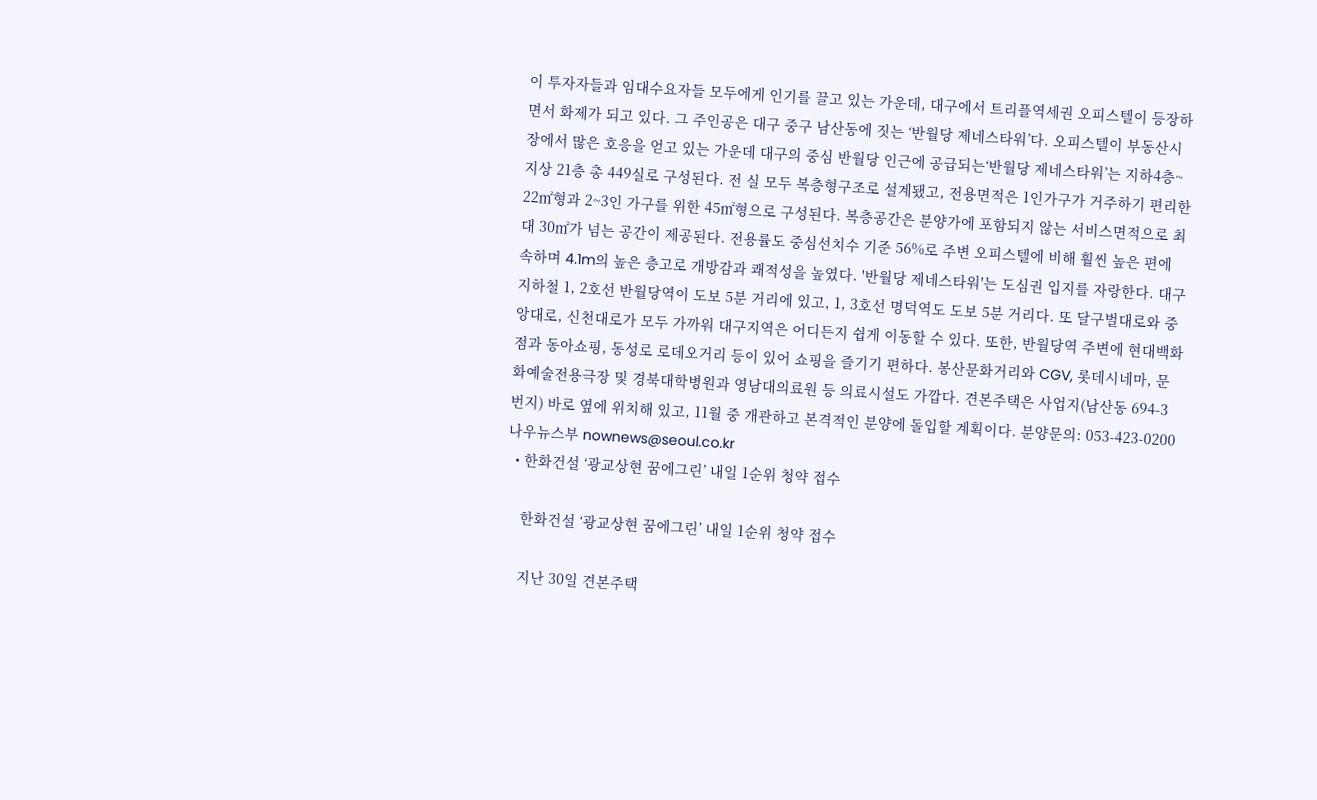이 투자자들과 임대수요자들 모두에게 인기를 끌고 있는 가운데, 대구에서 트리플역세권 오피스텔이 등장하면서 화제가 되고 있다. 그 주인공은 대구 중구 남산동에 짓는 ‘반월당 제네스타워’다. 오피스텔이 부동산시장에서 많은 호응을 얻고 있는 가운데 대구의 중심 반월당 인근에 공급되는‘반월당 제네스타워’는 지하4층~지상 21층 총 449실로 구성된다. 전 실 모두 복층형구조로 설계됐고, 전용면적은 1인가구가 거주하기 편리한 22㎡형과 2~3인 가구를 위한 45㎡형으로 구성된다. 복층공간은 분양가에 포함되지 않는 서비스면적으로 최대 30㎡가 넘는 공간이 제공된다. 전용률도 중심선치수 기준 56%로 주변 오피스텔에 비해 훨씬 높은 편에 속하며 4.1m의 높은 층고로 개방감과 쾌적성을 높였다. '반월당 제네스타워'는 도심권 입지를 자랑한다. 대구지하철 1, 2호선 반월당역이 도보 5분 거리에 있고, 1, 3호선 명덕역도 도보 5분 거리다. 또 달구벌대로와 중앙대로, 신천대로가 모두 가까워 대구지역은 어디든지 쉽게 이동할 수 있다. 또한, 반월당역 주변에 현대백화점과 동아쇼핑, 동성로 로데오거리 등이 있어 쇼핑을 즐기기 편하다. 봉산문화거리와 CGV, 롯데시네마, 문화예술전용극장 및 경북대학병원과 영남대의료원 등 의료시설도 가깝다. 견본주택은 사업지(남산동 694-3번지) 바로 옆에 위치해 있고, 11월 중 개관하고 본격적인 분양에 돌입할 계획이다. 분양문의: 053-423-0200 나우뉴스부 nownews@seoul.co.kr
  • 한화건설 ‘광교상현 꿈에그린’ 내일 1순위 청약 접수

    한화건설 ‘광교상현 꿈에그린’ 내일 1순위 청약 접수

    지난 30일 견본주택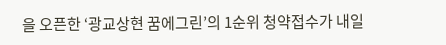을 오픈한 ‘광교상현 꿈에그린’의 1순위 청약접수가 내일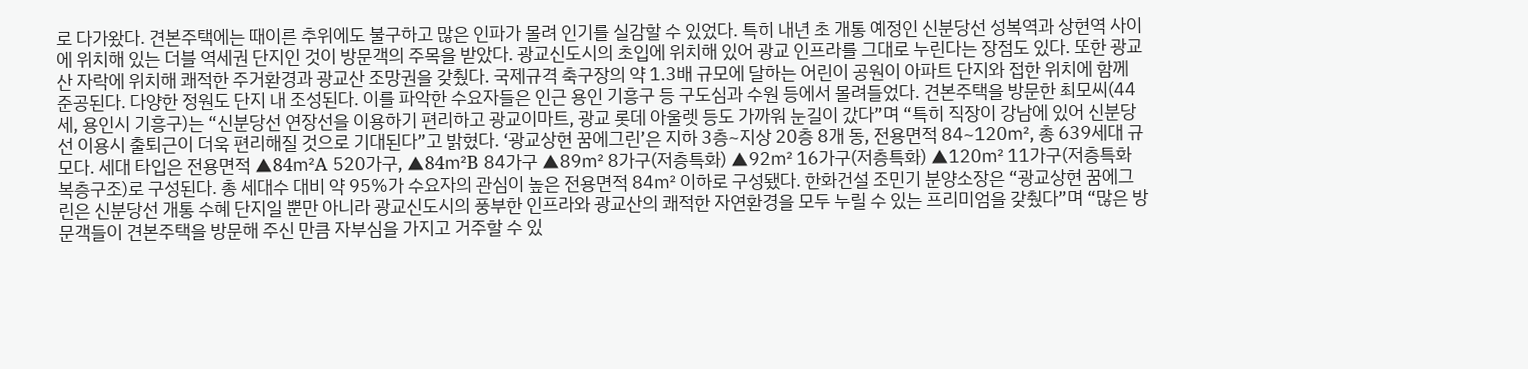로 다가왔다. 견본주택에는 때이른 추위에도 불구하고 많은 인파가 몰려 인기를 실감할 수 있었다. 특히 내년 초 개통 예정인 신분당선 성복역과 상현역 사이에 위치해 있는 더블 역세권 단지인 것이 방문객의 주목을 받았다. 광교신도시의 초입에 위치해 있어 광교 인프라를 그대로 누린다는 장점도 있다. 또한 광교산 자락에 위치해 쾌적한 주거환경과 광교산 조망권을 갖췄다. 국제규격 축구장의 약 1.3배 규모에 달하는 어린이 공원이 아파트 단지와 접한 위치에 함께 준공된다. 다양한 정원도 단지 내 조성된다. 이를 파악한 수요자들은 인근 용인 기흥구 등 구도심과 수원 등에서 몰려들었다. 견본주택을 방문한 최모씨(44세, 용인시 기흥구)는 “신분당선 연장선을 이용하기 편리하고 광교이마트, 광교 롯데 아울렛 등도 가까워 눈길이 갔다”며 “특히 직장이 강남에 있어 신분당선 이용시 출퇴근이 더욱 편리해질 것으로 기대된다”고 밝혔다. ‘광교상현 꿈에그린’은 지하 3층~지상 20층 8개 동, 전용면적 84~120㎡, 총 639세대 규모다. 세대 타입은 전용면적 ▲84㎡A 520가구, ▲84㎡B 84가구 ▲89㎡ 8가구(저층특화) ▲92㎡ 16가구(저층특화) ▲120㎡ 11가구(저층특화 복층구조)로 구성된다. 총 세대수 대비 약 95%가 수요자의 관심이 높은 전용면적 84㎡ 이하로 구성됐다. 한화건설 조민기 분양소장은 “광교상현 꿈에그린은 신분당선 개통 수혜 단지일 뿐만 아니라 광교신도시의 풍부한 인프라와 광교산의 쾌적한 자연환경을 모두 누릴 수 있는 프리미엄을 갖췄다”며 “많은 방문객들이 견본주택을 방문해 주신 만큼 자부심을 가지고 거주할 수 있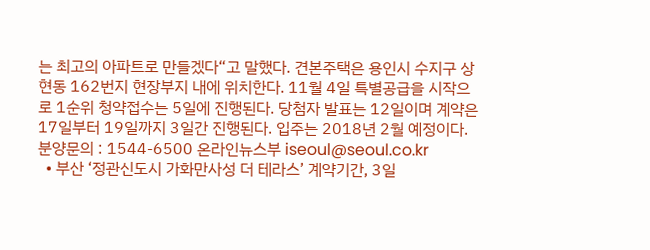는 최고의 아파트로 만들겠다“고 말했다. 견본주택은 용인시 수지구 상현동 162번지 현장부지 내에 위치한다. 11월 4일 특별공급을 시작으로 1순위 청약접수는 5일에 진행된다. 당첨자 발표는 12일이며 계약은 17일부터 19일까지 3일간 진행된다. 입주는 2018년 2월 예정이다. 분양문의 : 1544-6500 온라인뉴스부 iseoul@seoul.co.kr
  • 부산 ‘정관신도시 가화만사성 더 테라스’ 계약기간, 3일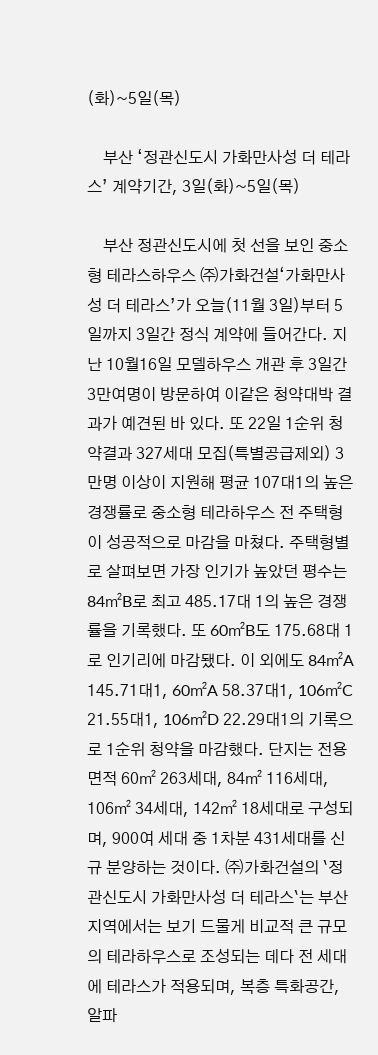(화)~5일(목)

    부산 ‘정관신도시 가화만사성 더 테라스’ 계약기간, 3일(화)~5일(목)

    부산 정관신도시에 첫 선을 보인 중소형 테라스하우스 ㈜가화건설‘가화만사성 더 테라스’가 오늘(11월 3일)부터 5일까지 3일간 정식 계약에 들어간다. 지난 10월16일 모델하우스 개관 후 3일간 3만여명이 방문하여 이같은 청약대박 결과가 예견된 바 있다. 또 22일 1순위 청약결과 327세대 모집(특별공급제외) 3만명 이상이 지원해 평균 107대1의 높은 경쟁률로 중소형 테라하우스 전 주택형이 성공적으로 마감을 마쳤다. 주택형별로 살펴보면 가장 인기가 높았던 평수는 84㎡B로 최고 485.17대 1의 높은 경쟁률을 기록했다. 또 60㎡B도 175.68대 1로 인기리에 마감됐다. 이 외에도 84㎡A 145.71대1, 60㎡A 58.37대1, 106㎡C 21.55대1, 106㎡D 22.29대1의 기록으로 1순위 청약을 마감했다. 단지는 전용면적 60㎡ 263세대, 84㎡ 116세대, 106㎡ 34세대, 142㎡ 18세대로 구성되며, 900여 세대 중 1차분 431세대를 신규 분양하는 것이다. ㈜가화건설의 `정관신도시 가화만사성 더 테라스`는 부산지역에서는 보기 드물게 비교적 큰 규모의 테라하우스로 조성되는 데다 전 세대에 테라스가 적용되며, 복층 특화공간, 알파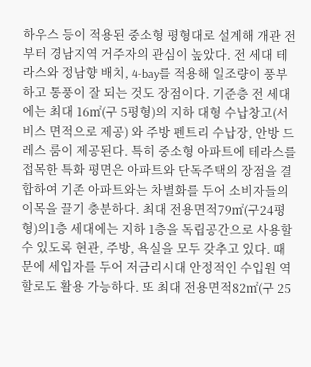하우스 등이 적용된 중소형 평형대로 설계해 개관 전부터 경남지역 거주자의 관심이 높았다. 전 세대 테라스와 정남향 배치, 4-bay를 적용해 일조량이 풍부하고 통풍이 잘 되는 것도 장점이다. 기준층 전 세대에는 최대 16㎡(구 5평형)의 지하 대형 수납창고(서비스 면적으로 제공) 와 주방 펜트리 수납장, 안방 드레스 룸이 제공된다. 특히 중소형 아파트에 테라스를 접목한 특화 평면은 아파트와 단독주택의 장점을 결합하여 기존 아파트와는 차별화를 두어 소비자들의 이목을 끌기 충분하다. 최대 전용면적79㎡(구24평형)의1층 세대에는 지하 1층을 독립공간으로 사용할 수 있도록 현관, 주방, 욕실을 모두 갖추고 있다. 때문에 세입자를 두어 저금리시대 안정적인 수입원 역할로도 활용 가능하다. 또 최대 전용면적82㎡(구 25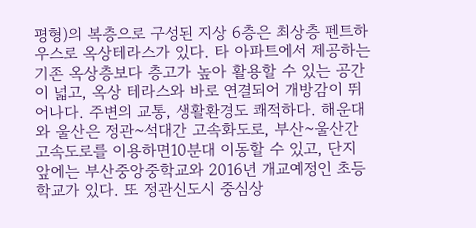평형)의 복층으로 구성된 지상 6층은 최상층 펜트하우스로 옥상테라스가 있다. 타 아파트에서 제공하는 기존 옥상층보다 층고가 높아 활용할 수 있는 공간이 넓고, 옥상 테라스와 바로 연결되어 개방감이 뛰어나다. 주변의 교통, 생활환경도 쾌적하다. 해운대와 울산은 정관~석대간 고속화도로, 부산~울산간 고속도로를 이용하면10분대 이동할 수 있고, 단지 앞에는 부산중앙중학교와 2016년 개교예정인 초등학교가 있다. 또 정관신도시 중심상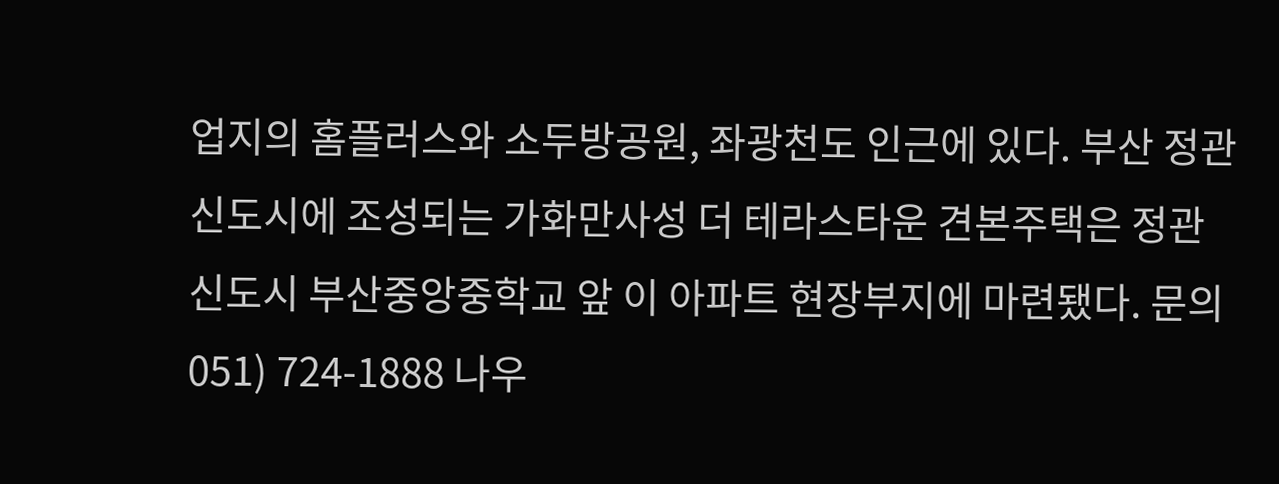업지의 홈플러스와 소두방공원, 좌광천도 인근에 있다. 부산 정관신도시에 조성되는 가화만사성 더 테라스타운 견본주택은 정관신도시 부산중앙중학교 앞 이 아파트 현장부지에 마련됐다. 문의 051) 724-1888 나우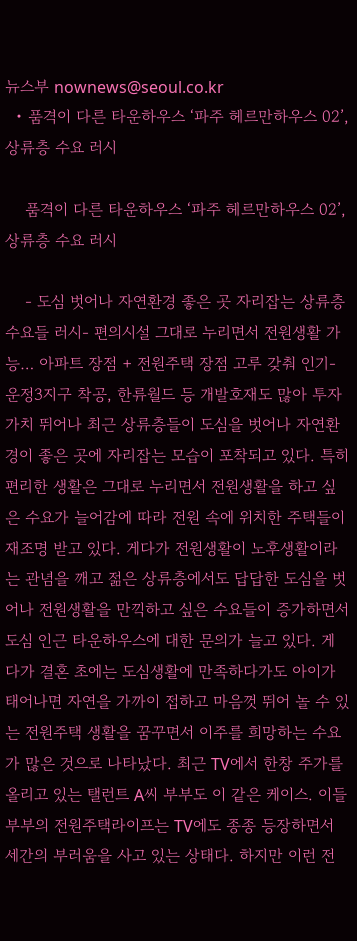뉴스부 nownews@seoul.co.kr
  • 품격이 다른 타운하우스 ‘파주 헤르만하우스 02’, 상류층 수요 러시

    품격이 다른 타운하우스 ‘파주 헤르만하우스 02’, 상류층 수요 러시

    - 도심 벗어나 자연환경 좋은 곳 자리잡는 상류층 수요들 러시- 편의시설 그대로 누리면서 전원생활 가능… 아파트 장점 + 전원주택 장점 고루 갖춰 인기- 운정3지구 착공, 한류월드 등 개발호재도 많아 투자가치 뛰어나 최근 상류층들이 도심을 벗어나 자연환경이 좋은 곳에 자리잡는 모습이 포착되고 있다. 특히 편리한 생활은 그대로 누리면서 전원생활을 하고 싶은 수요가 늘어감에 따라 전원 속에 위치한 주택들이 재조명 받고 있다. 게다가 전원생활이 노후생활이라는 관념을 깨고 젊은 상류층에서도 답답한 도심을 벗어나 전원생활을 만끽하고 싶은 수요들이 증가하면서 도심 인근 타운하우스에 대한 문의가 늘고 있다. 게다가 결혼 초에는 도심생활에 만족하다가도 아이가 태어나면 자연을 가까이 접하고 마음껏 뛰어 놀 수 있는 전원주택 생활을 꿈꾸면서 이주를 희망하는 수요가 많은 것으로 나타났다. 최근 TV에서 한창 주가를 올리고 있는 탤런트 A씨 부부도 이 같은 케이스. 이들 부부의 전원주택라이프는 TV에도 종종 등장하면서 세간의 부러움을 사고 있는 상태다. 하지만 이런 전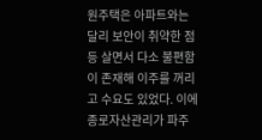원주택은 아파트와는 달리 보안이 취약한 점 등 살면서 다소 불편함이 존재해 이주를 꺼리고 수요도 있었다. 이에 종로자산관리가 파주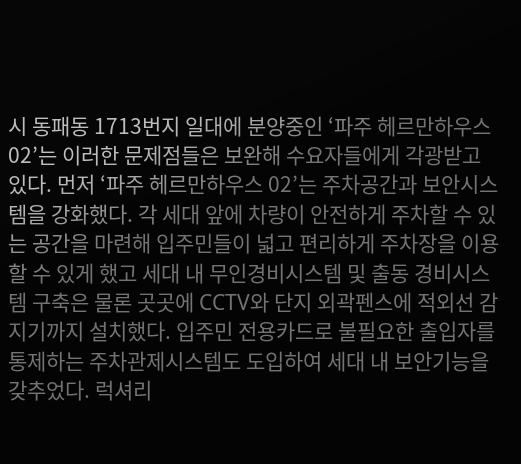시 동패동 1713번지 일대에 분양중인 ‘파주 헤르만하우스 02’는 이러한 문제점들은 보완해 수요자들에게 각광받고 있다. 먼저 ‘파주 헤르만하우스 02’는 주차공간과 보안시스템을 강화했다. 각 세대 앞에 차량이 안전하게 주차할 수 있는 공간을 마련해 입주민들이 넓고 편리하게 주차장을 이용할 수 있게 했고 세대 내 무인경비시스템 및 출동 경비시스템 구축은 물론 곳곳에 CCTV와 단지 외곽펜스에 적외선 감지기까지 설치했다. 입주민 전용카드로 불필요한 출입자를 통제하는 주차관제시스템도 도입하여 세대 내 보안기능을 갖추었다. 럭셔리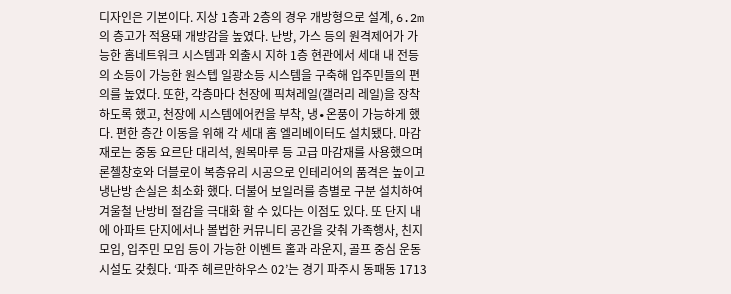디자인은 기본이다. 지상 1층과 2층의 경우 개방형으로 설계, 6.2m의 층고가 적용돼 개방감을 높였다. 난방, 가스 등의 원격제어가 가능한 홈네트워크 시스템과 외출시 지하 1층 현관에서 세대 내 전등의 소등이 가능한 원스텝 일광소등 시스템을 구축해 입주민들의 편의를 높였다. 또한, 각층마다 천장에 픽쳐레일(갤러리 레일)을 장착하도록 했고, 천장에 시스템에어컨을 부착, 냉∙온풍이 가능하게 했다. 편한 층간 이동을 위해 각 세대 홈 엘리베이터도 설치됐다. 마감재로는 중동 요르단 대리석, 원목마루 등 고급 마감재를 사용했으며 론첼창호와 더블로이 복층유리 시공으로 인테리어의 품격은 높이고 냉난방 손실은 최소화 했다. 더불어 보일러를 층별로 구분 설치하여 겨울철 난방비 절감을 극대화 할 수 있다는 이점도 있다. 또 단지 내에 아파트 단지에서나 볼법한 커뮤니티 공간을 갖춰 가족행사, 친지모임, 입주민 모임 등이 가능한 이벤트 홀과 라운지, 골프 중심 운동시설도 갖췄다. ‘파주 헤르만하우스 02’는 경기 파주시 동패동 1713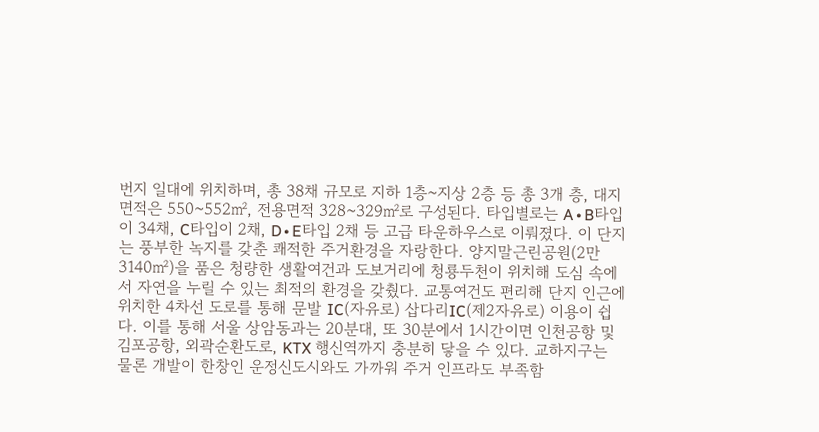번지 일대에 위치하며, 총 38채 규모로 지하 1층~지상 2층 등 총 3개 층, 대지면적은 550~552㎡, 전용면적 328~329㎡로 구성된다. 타입별로는 A∙B타입이 34채, C타입이 2채, D∙E타입 2채 등 고급 타운하우스로 이뤄졌다. 이 단지는 풍부한 녹지를 갖춘 쾌적한 주거환경을 자랑한다. 양지말근린공원(2만3140㎡)을 품은 청량한 생활여건과 도보거리에 청룡두천이 위치해 도심 속에서 자연을 누릴 수 있는 최적의 환경을 갖췄다. 교통여건도 편리해 단지 인근에 위치한 4차선 도로를 통해 문발 IC(자유로) 삽다리IC(제2자유로) 이용이 쉽다. 이를 통해 서울 상암동과는 20분대, 또 30분에서 1시간이면 인천공항 및 김포공항, 외곽순환도로, KTX 행신역까지 충분히 닿을 수 있다. 교하지구는 물론 개발이 한창인 운정신도시와도 가까워 주거 인프라도 부족함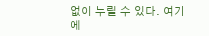없이 누릴 수 있다. 여기에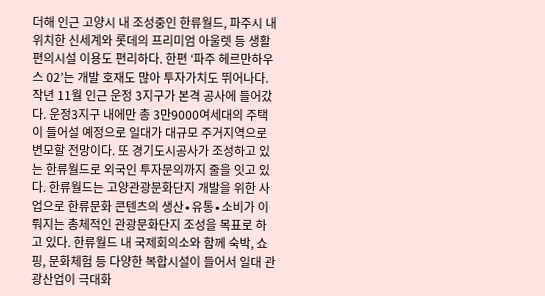더해 인근 고양시 내 조성중인 한류월드, 파주시 내 위치한 신세계와 롯데의 프리미엄 아울렛 등 생활편의시설 이용도 편리하다. 한편 ‘파주 헤르만하우스 02’는 개발 호재도 많아 투자가치도 뛰어나다. 작년 11월 인근 운정 3지구가 본격 공사에 들어갔다. 운정3지구 내에만 총 3만9000여세대의 주택이 들어설 예정으로 일대가 대규모 주거지역으로 변모할 전망이다. 또 경기도시공사가 조성하고 있는 한류월드로 외국인 투자문의까지 줄을 잇고 있다. 한류월드는 고양관광문화단지 개발을 위한 사업으로 한류문화 콘텐츠의 생산∙유통∙소비가 이뤄지는 총체적인 관광문화단지 조성을 목표로 하고 있다. 한류월드 내 국제회의소와 함께 숙박, 쇼핑, 문화체험 등 다양한 복합시설이 들어서 일대 관광산업이 극대화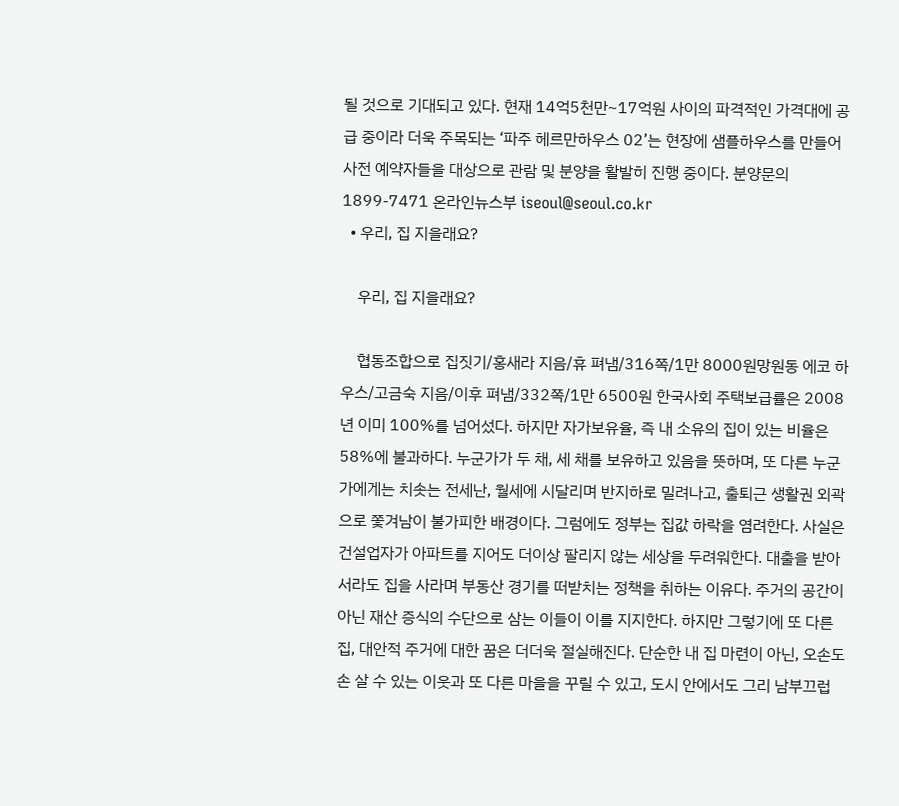될 것으로 기대되고 있다. 현재 14억5천만~17억원 사이의 파격적인 가격대에 공급 중이라 더욱 주목되는 ‘파주 헤르만하우스 02’는 현장에 샘플하우스를 만들어 사전 예약자들을 대상으로 관람 및 분양을 활발히 진행 중이다. 분양문의 1899-7471 온라인뉴스부 iseoul@seoul.co.kr
  • 우리, 집 지을래요?

    우리, 집 지을래요?

    협동조합으로 집짓기/홍새라 지음/휴 펴냄/316쪽/1만 8000원망원동 에코 하우스/고금숙 지음/이후 펴냄/332쪽/1만 6500원 한국사회 주택보급률은 2008년 이미 100%를 넘어섰다. 하지만 자가보유율, 즉 내 소유의 집이 있는 비율은 58%에 불과하다. 누군가가 두 채, 세 채를 보유하고 있음을 뜻하며, 또 다른 누군가에게는 치솟는 전세난, 월세에 시달리며 반지하로 밀려나고, 출퇴근 생활권 외곽으로 쫓겨남이 불가피한 배경이다. 그럼에도 정부는 집값 하락을 염려한다. 사실은 건설업자가 아파트를 지어도 더이상 팔리지 않는 세상을 두려워한다. 대출을 받아서라도 집을 사라며 부동산 경기를 떠받치는 정책을 취하는 이유다. 주거의 공간이 아닌 재산 증식의 수단으로 삼는 이들이 이를 지지한다. 하지만 그렇기에 또 다른 집, 대안적 주거에 대한 꿈은 더더욱 절실해진다. 단순한 내 집 마련이 아닌, 오손도손 살 수 있는 이웃과 또 다른 마을을 꾸릴 수 있고, 도시 안에서도 그리 남부끄럽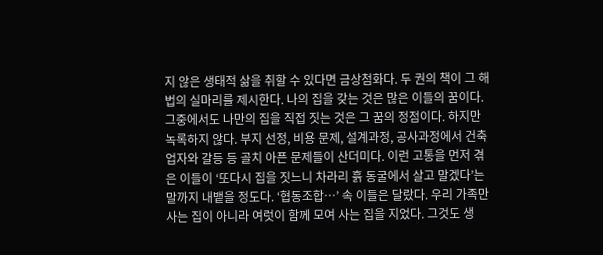지 않은 생태적 삶을 취할 수 있다면 금상첨화다. 두 권의 책이 그 해법의 실마리를 제시한다. 나의 집을 갖는 것은 많은 이들의 꿈이다. 그중에서도 나만의 집을 직접 짓는 것은 그 꿈의 정점이다. 하지만 녹록하지 않다. 부지 선정, 비용 문제, 설계과정, 공사과정에서 건축업자와 갈등 등 골치 아픈 문제들이 산더미다. 이런 고통을 먼저 겪은 이들이 ‘또다시 집을 짓느니 차라리 흙 동굴에서 살고 말겠다’는 말까지 내뱉을 정도다. ‘협동조합…’ 속 이들은 달랐다. 우리 가족만 사는 집이 아니라 여럿이 함께 모여 사는 집을 지었다. 그것도 생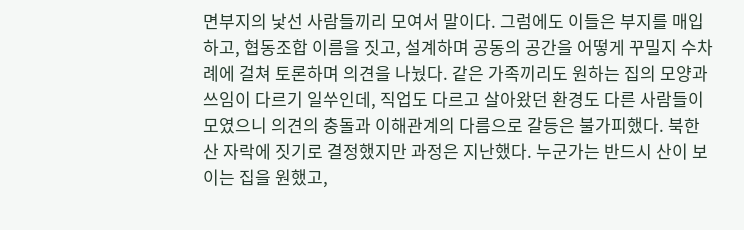면부지의 낯선 사람들끼리 모여서 말이다. 그럼에도 이들은 부지를 매입하고, 협동조합 이름을 짓고, 설계하며 공동의 공간을 어떻게 꾸밀지 수차례에 걸쳐 토론하며 의견을 나눴다. 같은 가족끼리도 원하는 집의 모양과 쓰임이 다르기 일쑤인데, 직업도 다르고 살아왔던 환경도 다른 사람들이 모였으니 의견의 충돌과 이해관계의 다름으로 갈등은 불가피했다. 북한산 자락에 짓기로 결정했지만 과정은 지난했다. 누군가는 반드시 산이 보이는 집을 원했고,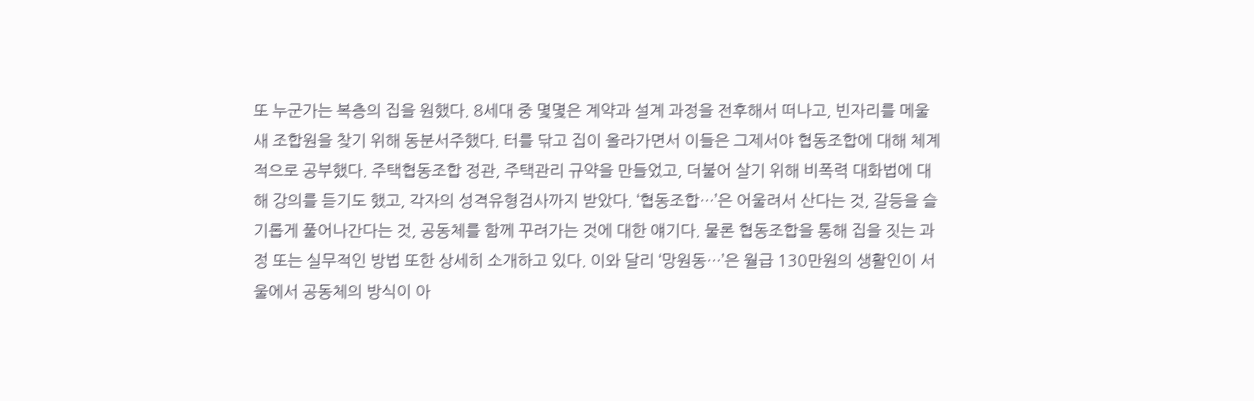또 누군가는 복층의 집을 원했다. 8세대 중 몇몇은 계약과 설계 과정을 전후해서 떠나고, 빈자리를 메울 새 조합원을 찾기 위해 동분서주했다. 터를 닦고 집이 올라가면서 이들은 그제서야 협동조합에 대해 체계적으로 공부했다. 주택협동조합 정관, 주택관리 규약을 만들었고, 더불어 살기 위해 비폭력 대화법에 대해 강의를 듣기도 했고, 각자의 성격유형검사까지 받았다. ‘협동조합…’은 어울려서 산다는 것, 갈등을 슬기롭게 풀어나간다는 것, 공동체를 함께 꾸려가는 것에 대한 얘기다. 물론 협동조합을 통해 집을 짓는 과정 또는 실무적인 방법 또한 상세히 소개하고 있다. 이와 달리 ‘망원동…’은 월급 130만원의 생활인이 서울에서 공동체의 방식이 아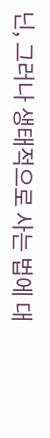닌, 그러나 생태적으로 사는 법에 대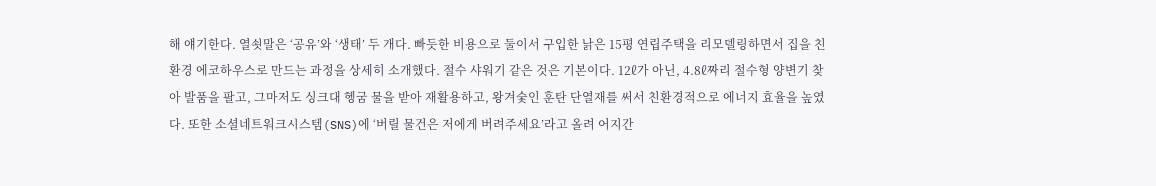해 얘기한다. 열쇳말은 ‘공유’와 ‘생태’ 두 개다. 빠듯한 비용으로 둘이서 구입한 낡은 15평 연립주택을 리모델링하면서 집을 친환경 에코하우스로 만드는 과정을 상세히 소개했다. 절수 샤워기 같은 것은 기본이다. 12ℓ가 아닌, 4.8ℓ짜리 절수형 양변기 찾아 발품을 팔고, 그마저도 싱크대 헹굼 물을 받아 재활용하고, 왕겨숯인 훈탄 단열재를 써서 친환경적으로 에너지 효율을 높였다. 또한 소셜네트워크시스템(SNS)에 ‘버릴 물건은 저에게 버려주세요’라고 올려 어지간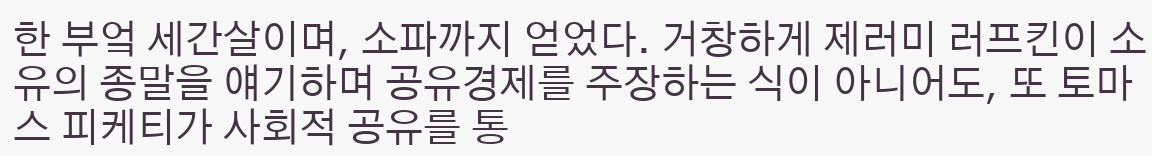한 부엌 세간살이며, 소파까지 얻었다. 거창하게 제러미 러프킨이 소유의 종말을 얘기하며 공유경제를 주장하는 식이 아니어도, 또 토마스 피케티가 사회적 공유를 통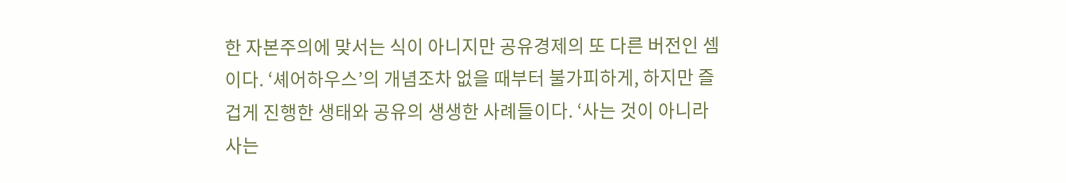한 자본주의에 맞서는 식이 아니지만 공유경제의 또 다른 버전인 셈이다. ‘셰어하우스’의 개념조차 없을 때부터 불가피하게, 하지만 즐겁게 진행한 생태와 공유의 생생한 사례들이다. ‘사는 것이 아니라 사는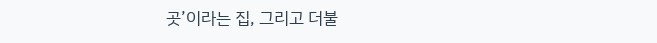곳’이라는 집, 그리고 더불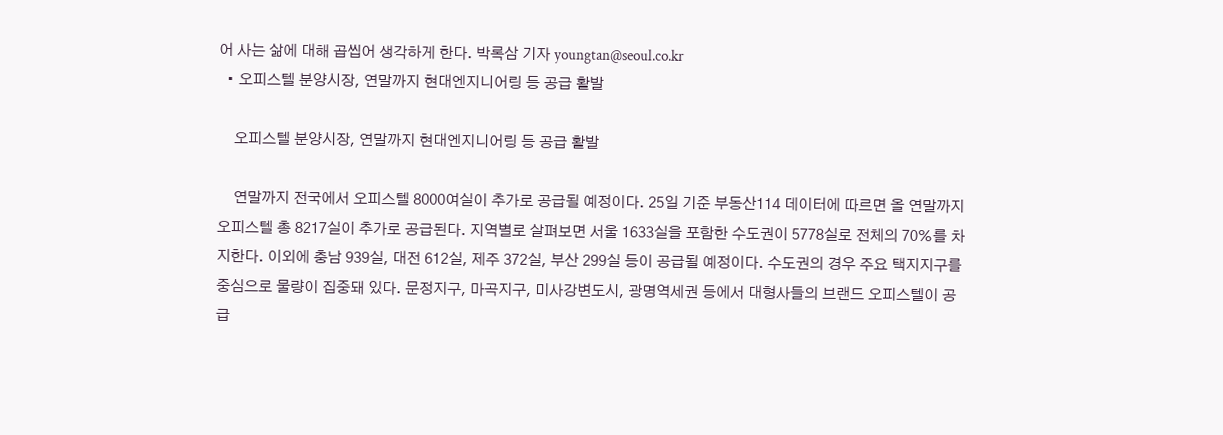어 사는 삶에 대해 곱씹어 생각하게 한다. 박록삼 기자 youngtan@seoul.co.kr
  • 오피스텔 분양시장, 연말까지 현대엔지니어링 등 공급 활발

    오피스텔 분양시장, 연말까지 현대엔지니어링 등 공급 활발

    연말까지 전국에서 오피스텔 8000여실이 추가로 공급될 예정이다. 25일 기준 부동산114 데이터에 따르면 올 연말까지 오피스텔 총 8217실이 추가로 공급된다. 지역별로 살펴보면 서울 1633실을 포함한 수도권이 5778실로 전체의 70%를 차지한다. 이외에 충남 939실, 대전 612실, 제주 372실, 부산 299실 등이 공급될 예정이다. 수도권의 경우 주요 택지지구를 중심으로 물량이 집중돼 있다. 문정지구, 마곡지구, 미사강변도시, 광명역세권 등에서 대형사들의 브랜드 오피스텔이 공급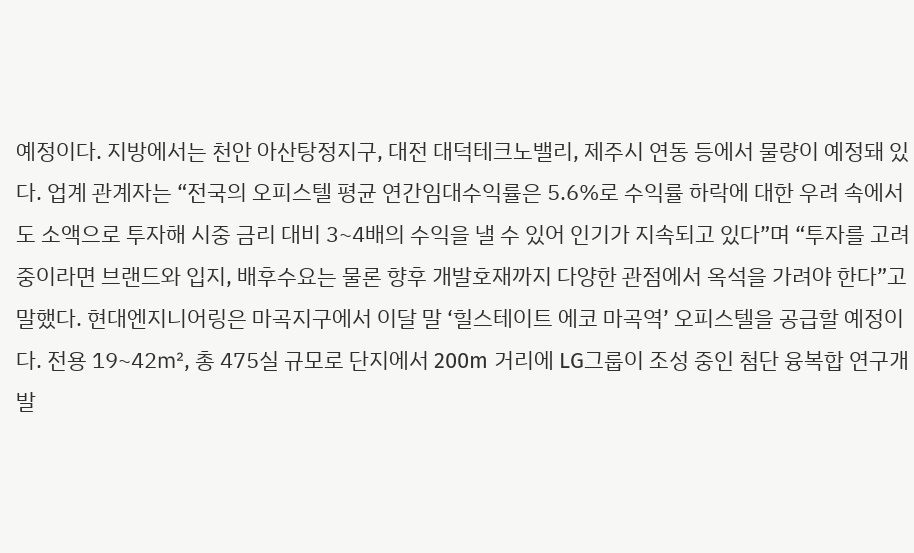예정이다. 지방에서는 천안 아산탕정지구, 대전 대덕테크노밸리, 제주시 연동 등에서 물량이 예정돼 있다. 업계 관계자는 “전국의 오피스텔 평균 연간임대수익률은 5.6%로 수익률 하락에 대한 우려 속에서도 소액으로 투자해 시중 금리 대비 3~4배의 수익을 낼 수 있어 인기가 지속되고 있다”며 “투자를 고려 중이라면 브랜드와 입지, 배후수요는 물론 향후 개발호재까지 다양한 관점에서 옥석을 가려야 한다”고 말했다. 현대엔지니어링은 마곡지구에서 이달 말 ‘힐스테이트 에코 마곡역’ 오피스텔을 공급할 예정이다. 전용 19~42㎡, 총 475실 규모로 단지에서 200m 거리에 LG그룹이 조성 중인 첨단 융복합 연구개발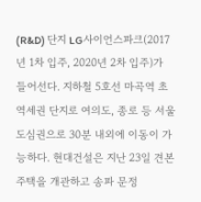(R&D) 단지 LG사이언스파크(2017년 1차 입주, 2020년 2차 입주)가 들어선다. 지하철 5호선 마곡역 초역세권 단지로 여의도, 종로 등 서울 도심권으로 30분 내외에 이동이 가능하다. 현대건설은 지난 23일 견본주택을 개관하고 송파 문정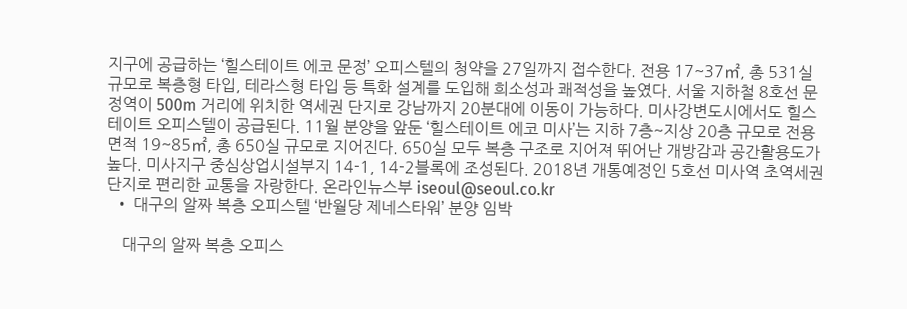지구에 공급하는 ‘힐스테이트 에코 문정’ 오피스텔의 청약을 27일까지 접수한다. 전용 17~37㎡, 총 531실 규모로 복층형 타입, 테라스형 타입 등 특화 설계를 도입해 희소성과 쾌적성을 높였다. 서울 지하철 8호선 문정역이 500m 거리에 위치한 역세권 단지로 강남까지 20분대에 이동이 가능하다. 미사강변도시에서도 힐스테이트 오피스텔이 공급된다. 11월 분양을 앞둔 ‘힐스테이트 에코 미사’는 지하 7층~지상 20층 규모로 전용면적 19~85㎡, 총 650실 규모로 지어진다. 650실 모두 복층 구조로 지어져 뛰어난 개방감과 공간활용도가 높다. 미사지구 중심상업시설부지 14-1, 14-2블록에 조성된다. 2018년 개통예정인 5호선 미사역 초역세권 단지로 편리한 교통을 자랑한다. 온라인뉴스부 iseoul@seoul.co.kr
  • 대구의 알짜 복층 오피스텔 ‘반월당 제네스타워’ 분양 임박

    대구의 알짜 복층 오피스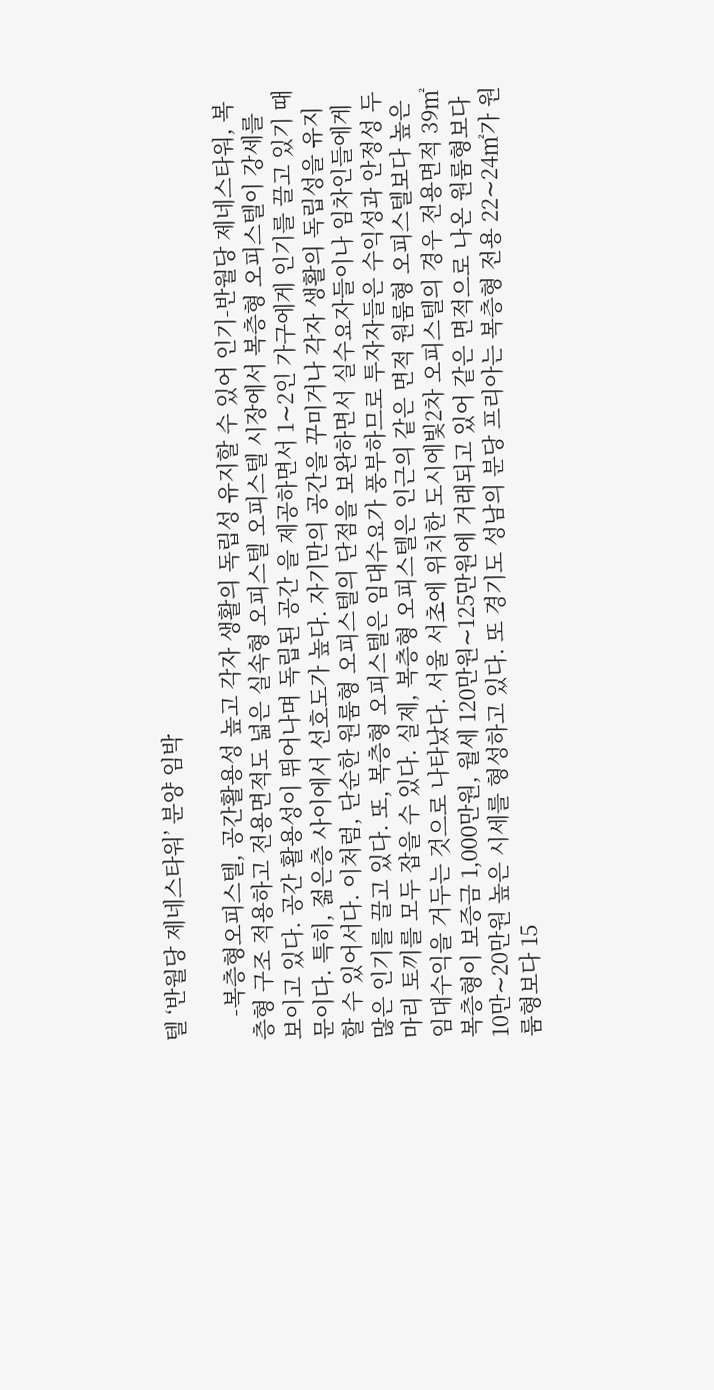텔 ‘반월당 제네스타워’ 분양 임박

    -복층형오피스텔, 공간활용성 높고 각자 생활의 독립성 유지할 수 있어 인기-반월당 제네스타워, 복층형 구조 적용하고 전용면적도 넓은 실속형 오피스텔 오피스텔 시장에서 복층형 오피스텔이 강세를 보이고 있다. 공간 활용성이 뛰어나며 독립된 공간 을 제공하면서 1∼2인 가구에게 인기를 끌고 있기 때문이다. 특히, 젊은층 사이에서 선호도가 높다. 자기만의 공간을 꾸미거나 각자 생활의 독립성을 유지할 수 있어서다. 이처럼, 단순한 원룸형 오피스텔의 단점을 보완하면서 실수요자들이나 임차인들에게 많은 인기를 끌고 있다. 또, 복층형 오피스텔은 임대수요가 풍부하므로 투자자들은 수익성과 안정성 두마리 토끼를 모두 잡을 수 있다. 실제, 복층형 오피스텔은 인근의 같은 면적 원룸형 오피스텔보다 높은 임대수익을 거두는 것으로 나타났다. 서울 서초에 위치한 도시에빛2차 오피스텔의 경우 전용면적 39㎡ 복층형이 보증금 1,000만원, 월세 120만원∼125만원에 거래되고 있어 같은 면적으로 나온 원룸형보다 10만∼20만원 높은 시세를 형성하고 있다. 또 경기도 성남의 분당 프리아는 복층형 전용 22∼24㎡가 원룸형보다 15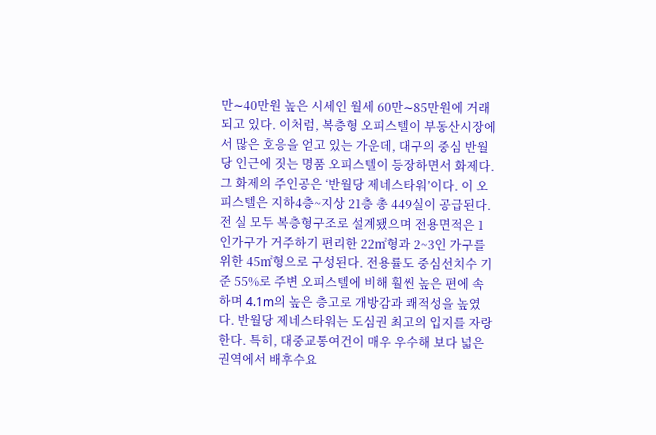만∼40만원 높은 시세인 월세 60만∼85만원에 거래되고 있다. 이처럼, 복층형 오피스텔이 부동산시장에서 많은 호응을 얻고 있는 가운데, 대구의 중심 반월당 인근에 짓는 명품 오피스텔이 등장하면서 화제다. 그 화제의 주인공은 ‘반월당 제네스타워’이다. 이 오피스텔은 지하4층~지상 21층 총 449실이 공급된다. 전 실 모두 복층형구조로 설계됐으며 전용면적은 1인가구가 거주하기 편리한 22㎡형과 2~3인 가구를 위한 45㎡형으로 구성된다. 전용률도 중심선치수 기준 55%로 주변 오피스텔에 비해 훨씬 높은 편에 속하며 4.1m의 높은 층고로 개방감과 쾌적성을 높였다. 반월당 제네스타워는 도심권 최고의 입지를 자랑한다. 특히, 대중교통여건이 매우 우수해 보다 넓은 권역에서 배후수요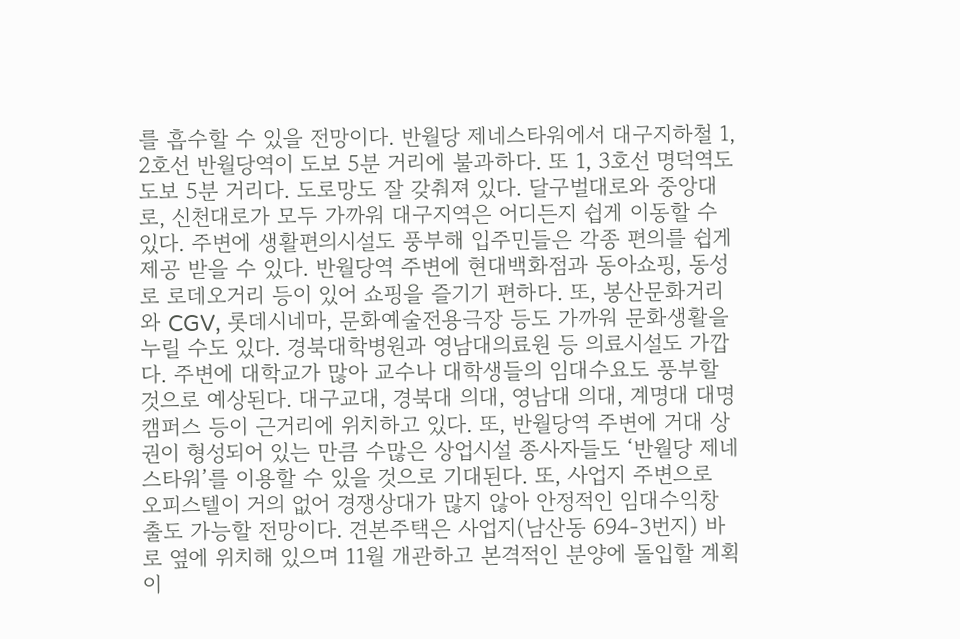를 흡수할 수 있을 전망이다. 반월당 제네스타워에서 대구지하철 1, 2호선 반월당역이 도보 5분 거리에 불과하다. 또 1, 3호선 명덕역도 도보 5분 거리다. 도로망도 잘 갖춰져 있다. 달구벌대로와 중앙대로, 신천대로가 모두 가까워 대구지역은 어디든지 쉽게 이동할 수 있다. 주변에 생활편의시설도 풍부해 입주민들은 각종 편의를 쉽게 제공 받을 수 있다. 반월당역 주변에 현대백화점과 동아쇼핑, 동성로 로데오거리 등이 있어 쇼핑을 즐기기 편하다. 또, 봉산문화거리와 CGV, 롯데시네마, 문화예술전용극장 등도 가까워 문화생활을 누릴 수도 있다. 경북대학병원과 영남대의료원 등 의료시설도 가깝다. 주변에 대학교가 많아 교수나 대학생들의 임대수요도 풍부할 것으로 예상된다. 대구교대, 경북대 의대, 영남대 의대, 계명대 대명캠퍼스 등이 근거리에 위치하고 있다. 또, 반월당역 주변에 거대 상권이 형성되어 있는 만큼 수많은 상업시설 종사자들도 ‘반월당 제네스타워’를 이용할 수 있을 것으로 기대된다. 또, 사업지 주변으로 오피스텔이 거의 없어 경쟁상대가 많지 않아 안정적인 임대수익창출도 가능할 전망이다. 견본주택은 사업지(남산동 694-3번지) 바로 옆에 위치해 있으며 11월 개관하고 본격적인 분양에 돌입할 계획이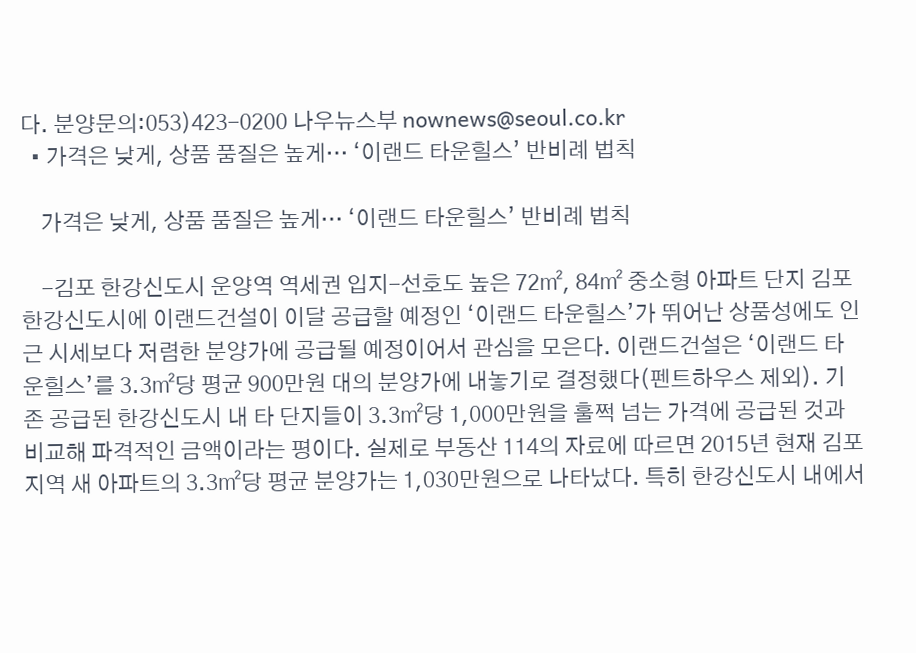다. 분양문의:053)423-0200 나우뉴스부 nownews@seoul.co.kr
  • 가격은 낮게, 상품 품질은 높게… ‘이랜드 타운힐스’ 반비례 법칙

    가격은 낮게, 상품 품질은 높게… ‘이랜드 타운힐스’ 반비례 법칙

    -김포 한강신도시 운양역 역세권 입지-선호도 높은 72㎡, 84㎡ 중소형 아파트 단지 김포 한강신도시에 이랜드건설이 이달 공급할 예정인 ‘이랜드 타운힐스’가 뛰어난 상품성에도 인근 시세보다 저렴한 분양가에 공급될 예정이어서 관심을 모은다. 이랜드건설은 ‘이랜드 타운힐스’를 3.3㎡당 평균 900만원 대의 분양가에 내놓기로 결정했다(펜트하우스 제외). 기존 공급된 한강신도시 내 타 단지들이 3.3㎡당 1,000만원을 훌쩍 넘는 가격에 공급된 것과 비교해 파격적인 금액이라는 평이다. 실제로 부동산 114의 자료에 따르면 2015년 현재 김포지역 새 아파트의 3.3㎡당 평균 분양가는 1,030만원으로 나타났다. 특히 한강신도시 내에서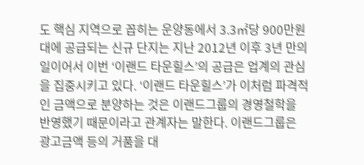도 핵심 지역으로 꼽히는 운양동에서 3.3㎡당 900만원대에 공급되는 신규 단지는 지난 2012년 이후 3년 만의 일이어서 이번 ‘이랜드 타운힐스’의 공급은 업계의 관심을 집중시키고 있다. ‘이랜드 타운힐스’가 이처럼 파격적인 금액으로 분양하는 것은 이랜드그룹의 경영철학을 반영했기 때문이라고 관계자는 말한다. 이랜드그룹은 광고금액 등의 거품을 대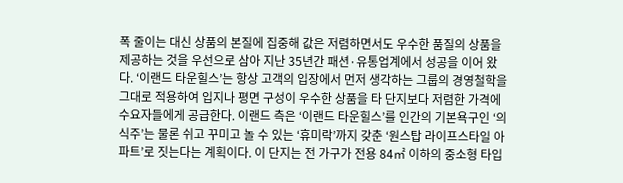폭 줄이는 대신 상품의 본질에 집중해 값은 저렴하면서도 우수한 품질의 상품을 제공하는 것을 우선으로 삼아 지난 35년간 패션·유통업계에서 성공을 이어 왔다. ‘이랜드 타운힐스’는 항상 고객의 입장에서 먼저 생각하는 그룹의 경영철학을 그대로 적용하여 입지나 평면 구성이 우수한 상품을 타 단지보다 저렴한 가격에 수요자들에게 공급한다. 이랜드 측은 ‘이랜드 타운힐스’를 인간의 기본욕구인 ‘의식주’는 물론 쉬고 꾸미고 놀 수 있는 ‘휴미락’까지 갖춘 ‘원스탑 라이프스타일 아파트’로 짓는다는 계획이다. 이 단지는 전 가구가 전용 84㎡ 이하의 중소형 타입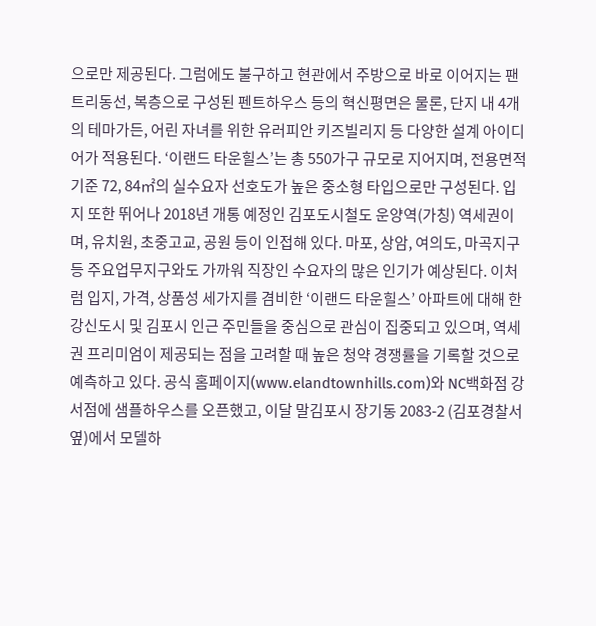으로만 제공된다. 그럼에도 불구하고 현관에서 주방으로 바로 이어지는 팬트리동선, 복층으로 구성된 펜트하우스 등의 혁신평면은 물론, 단지 내 4개의 테마가든, 어린 자녀를 위한 유러피안 키즈빌리지 등 다양한 설계 아이디어가 적용된다. ‘이랜드 타운힐스’는 총 550가구 규모로 지어지며, 전용면적 기준 72, 84㎡의 실수요자 선호도가 높은 중소형 타입으로만 구성된다. 입지 또한 뛰어나 2018년 개통 예정인 김포도시철도 운양역(가칭) 역세권이며, 유치원, 초중고교, 공원 등이 인접해 있다. 마포, 상암, 여의도, 마곡지구 등 주요업무지구와도 가까워 직장인 수요자의 많은 인기가 예상된다. 이처럼 입지, 가격, 상품성 세가지를 겸비한 ‘이랜드 타운힐스’ 아파트에 대해 한강신도시 및 김포시 인근 주민들을 중심으로 관심이 집중되고 있으며, 역세권 프리미엄이 제공되는 점을 고려할 때 높은 청약 경쟁률을 기록할 것으로 예측하고 있다. 공식 홈페이지(www.elandtownhills.com)와 NC백화점 강서점에 샘플하우스를 오픈했고, 이달 말김포시 장기동 2083-2 (김포경찰서 옆)에서 모델하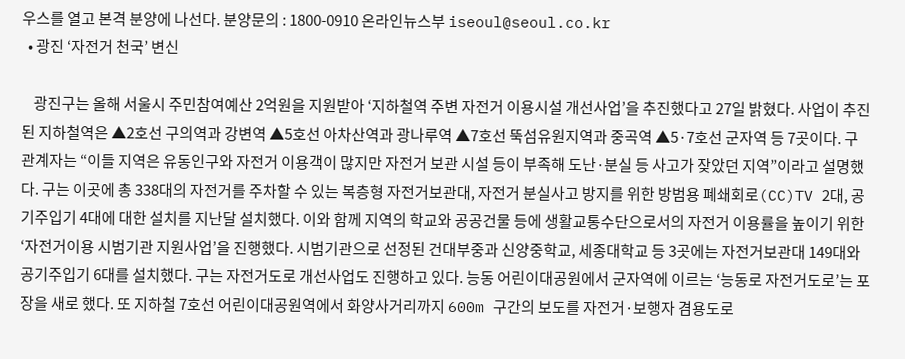우스를 열고 본격 분양에 나선다. 분양문의 : 1800-0910 온라인뉴스부 iseoul@seoul.co.kr
  • 광진 ‘자전거 천국’ 변신

    광진구는 올해 서울시 주민참여예산 2억원을 지원받아 ‘지하철역 주변 자전거 이용시설 개선사업’을 추진했다고 27일 밝혔다. 사업이 추진된 지하철역은 ▲2호선 구의역과 강변역 ▲5호선 아차산역과 광나루역 ▲7호선 뚝섬유원지역과 중곡역 ▲5·7호선 군자역 등 7곳이다. 구 관계자는 “이들 지역은 유동인구와 자전거 이용객이 많지만 자전거 보관 시설 등이 부족해 도난·분실 등 사고가 잦았던 지역”이라고 설명했다. 구는 이곳에 총 338대의 자전거를 주차할 수 있는 복층형 자전거보관대, 자전거 분실사고 방지를 위한 방범용 폐쇄회로(CC)TV 2대, 공기주입기 4대에 대한 설치를 지난달 설치했다. 이와 함께 지역의 학교와 공공건물 등에 생활교통수단으로서의 자전거 이용률을 높이기 위한 ‘자전거이용 시범기관 지원사업’을 진행했다. 시범기관으로 선정된 건대부중과 신양중학교, 세종대학교 등 3곳에는 자전거보관대 149대와 공기주입기 6대를 설치했다. 구는 자전거도로 개선사업도 진행하고 있다. 능동 어린이대공원에서 군자역에 이르는 ‘능동로 자전거도로’는 포장을 새로 했다. 또 지하철 7호선 어린이대공원역에서 화양사거리까지 600m 구간의 보도를 자전거·보행자 겸용도로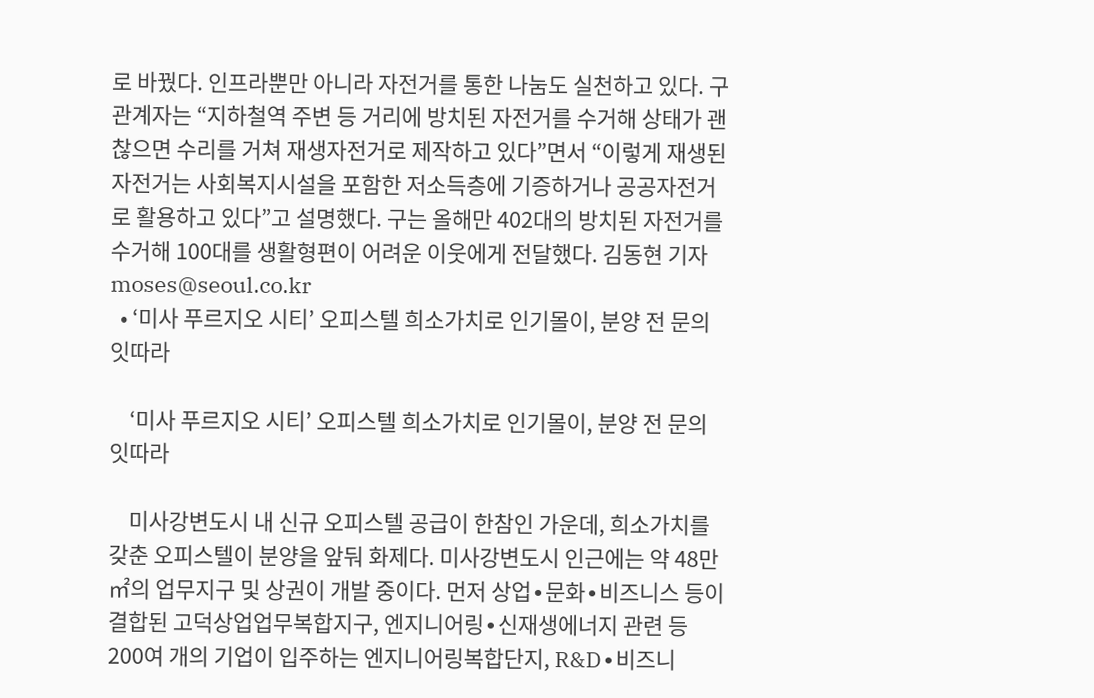로 바꿨다. 인프라뿐만 아니라 자전거를 통한 나눔도 실천하고 있다. 구 관계자는 “지하철역 주변 등 거리에 방치된 자전거를 수거해 상태가 괜찮으면 수리를 거쳐 재생자전거로 제작하고 있다”면서 “이렇게 재생된 자전거는 사회복지시설을 포함한 저소득층에 기증하거나 공공자전거로 활용하고 있다”고 설명했다. 구는 올해만 402대의 방치된 자전거를 수거해 100대를 생활형편이 어려운 이웃에게 전달했다. 김동현 기자 moses@seoul.co.kr
  • ‘미사 푸르지오 시티’ 오피스텔 희소가치로 인기몰이, 분양 전 문의 잇따라

    ‘미사 푸르지오 시티’ 오피스텔 희소가치로 인기몰이, 분양 전 문의 잇따라

    미사강변도시 내 신규 오피스텔 공급이 한참인 가운데, 희소가치를 갖춘 오피스텔이 분양을 앞둬 화제다. 미사강변도시 인근에는 약 48만㎡의 업무지구 및 상권이 개발 중이다. 먼저 상업∙문화∙비즈니스 등이 결합된 고덕상업업무복합지구, 엔지니어링∙신재생에너지 관련 등 200여 개의 기업이 입주하는 엔지니어링복합단지, R&D∙비즈니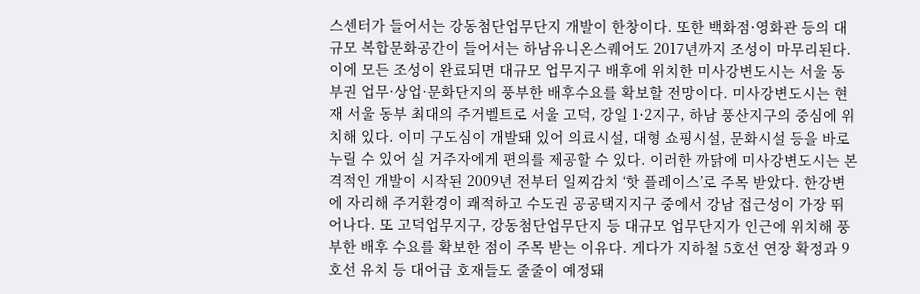스센터가 들어서는 강동첨단업무단지 개발이 한창이다. 또한 백화점∙영화관 등의 대규모 복합문화공간이 들어서는 하남유니온스퀘어도 2017년까지 조성이 마무리된다. 이에 모든 조성이 완료되면 대규모 업무지구 배후에 위치한 미사강변도시는 서울 동부권 업무·상업·문화단지의 풍부한 배후수요를 확보할 전망이다. 미사강변도시는 현재 서울 동부 최대의 주거벨트로 서울 고덕, 강일 1∙2지구, 하남 풍산지구의 중심에 위치해 있다. 이미 구도심이 개발돼 있어 의료시설, 대형 쇼핑시설, 문화시설 등을 바로 누릴 수 있어 실 거주자에게 편의를 제공할 수 있다. 이러한 까닭에 미사강변도시는 본격적인 개발이 시작된 2009년 전부터 일찌감치 ‘핫 플레이스’로 주목 받았다. 한강변에 자리해 주거환경이 쾌적하고 수도권 공공택지지구 중에서 강남 접근성이 가장 뛰어나다. 또 고덕업무지구, 강동첨단업무단지 등 대규모 업무단지가 인근에 위치해 풍부한 배후 수요를 확보한 점이 주목 받는 이유다. 게다가 지하철 5호선 연장 확정과 9호선 유치 등 대어급 호재들도 줄줄이 예정돼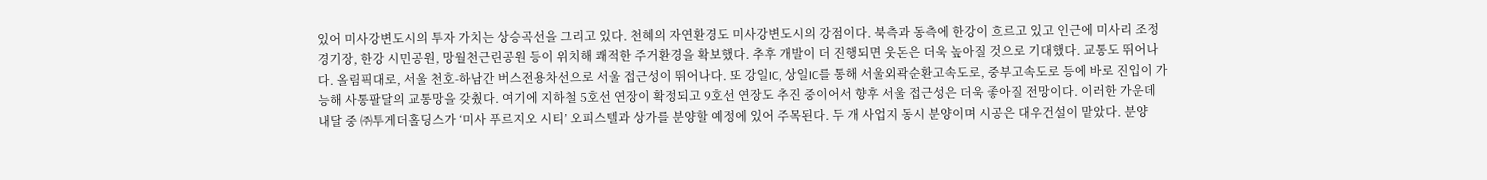있어 미사강변도시의 투자 가치는 상승곡선을 그리고 있다. 천혜의 자연환경도 미사강변도시의 강점이다. 북측과 동측에 한강이 흐르고 있고 인근에 미사리 조정경기장, 한강 시민공원, 망월천근린공원 등이 위치해 쾌적한 주거환경을 확보했다. 추후 개발이 더 진행되면 웃돈은 더욱 높아질 것으로 기대했다. 교통도 뛰어나다. 올림픽대로, 서울 천호-하남간 버스전용차선으로 서울 접근성이 뛰어나다. 또 강일IC, 상일IC를 통해 서울외곽순환고속도로, 중부고속도로 등에 바로 진입이 가능해 사통팔달의 교통망을 갖췄다. 여기에 지하철 5호선 연장이 확정되고 9호선 연장도 추진 중이어서 향후 서울 접근성은 더욱 좋아질 전망이다. 이러한 가운데 내달 중 ㈜투게더홀딩스가 ‘미사 푸르지오 시티’ 오피스텔과 상가를 분양할 예정에 있어 주목된다. 두 개 사업지 동시 분양이며 시공은 대우건설이 맡았다. 분양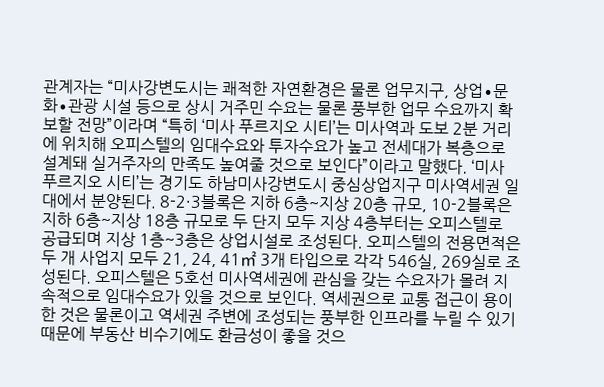관계자는 “미사강변도시는 쾌적한 자연환경은 물론 업무지구, 상업∙문화∙관광 시설 등으로 상시 거주민 수요는 물론 풍부한 업무 수요까지 확보할 전망”이라며 “특히 ‘미사 푸르지오 시티’는 미사역과 도보 2분 거리에 위치해 오피스텔의 임대수요와 투자수요가 높고 전세대가 복층으로 설계돼 실거주자의 만족도 높여줄 것으로 보인다”이라고 말했다. ‘미사 푸르지오 시티’는 경기도 하남미사강변도시 중심상업지구 미사역세권 일대에서 분양된다. 8-2·3블록은 지하 6층~지상 20층 규모, 10-2블록은 지하 6층~지상 18층 규모로 두 단지 모두 지상 4층부터는 오피스텔로 공급되며 지상 1층~3층은 상업시설로 조성된다. 오피스텔의 전용면적은 두 개 사업지 모두 21, 24, 41㎡ 3개 타입으로 각각 546실, 269실로 조성된다. 오피스텔은 5호선 미사역세권에 관심을 갖는 수요자가 몰려 지속적으로 임대수요가 있을 것으로 보인다. 역세권으로 교통 접근이 용이한 것은 물론이고 역세권 주변에 조성되는 풍부한 인프라를 누릴 수 있기 때문에 부동산 비수기에도 환금성이 좋을 것으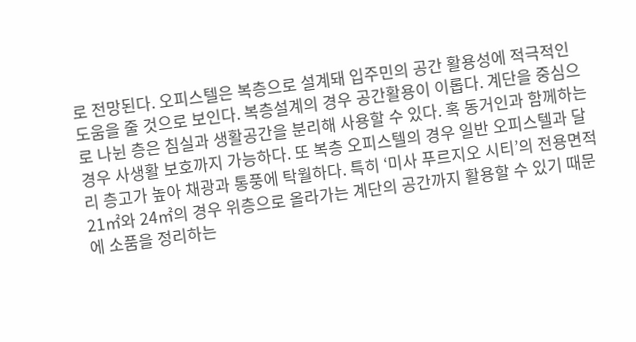로 전망된다. 오피스텔은 복층으로 설계돼 입주민의 공간 활용성에 적극적인 도움을 줄 것으로 보인다. 복층설계의 경우 공간활용이 이롭다. 계단을 중심으로 나뉜 층은 침실과 생활공간을 분리해 사용할 수 있다. 혹 동거인과 함께하는 경우 사생활 보호까지 가능하다. 또 복층 오피스텔의 경우 일반 오피스텔과 달리 층고가 높아 채광과 통풍에 탁월하다. 특히 ‘미사 푸르지오 시티’의 전용면적 21㎡와 24㎡의 경우 위층으로 올라가는 계단의 공간까지 활용할 수 있기 때문에 소품을 정리하는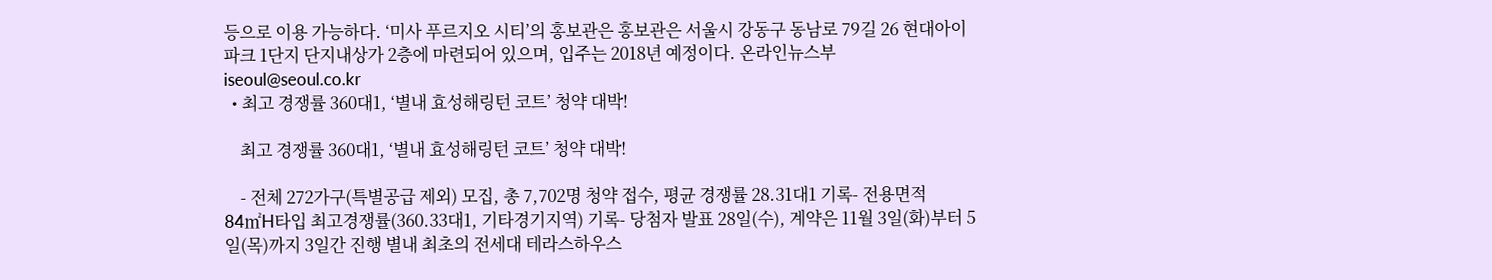등으로 이용 가능하다. ‘미사 푸르지오 시티’의 홍보관은 홍보관은 서울시 강동구 동남로 79길 26 현대아이파크 1단지 단지내상가 2층에 마련되어 있으며, 입주는 2018년 예정이다. 온라인뉴스부 iseoul@seoul.co.kr
  • 최고 경쟁률 360대1, ‘별내 효성해링턴 코트’ 청약 대박!

    최고 경쟁률 360대1, ‘별내 효성해링턴 코트’ 청약 대박!

    - 전체 272가구(특별공급 제외) 모집, 총 7,702명 청약 접수, 평균 경쟁률 28.31대1 기록- 전용면적 84㎡H타입 최고경쟁률(360.33대1, 기타경기지역) 기록- 당첨자 발표 28일(수), 계약은 11월 3일(화)부터 5일(목)까지 3일간 진행 별내 최초의 전세대 테라스하우스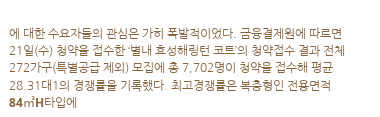에 대한 수요자들의 관심은 가히 폭발적이었다. 금융결제원에 따르면 21일(수) 청약을 접수한 ‘별내 효성해링턴 코트’의 청약접수 결과 전체 272가구(특별공급 제외) 모집에 총 7,702명이 청약을 접수해 평균 28.31대1의 경쟁률을 기록했다. 최고경쟁률은 복층형인 전용면적 84㎡H타입에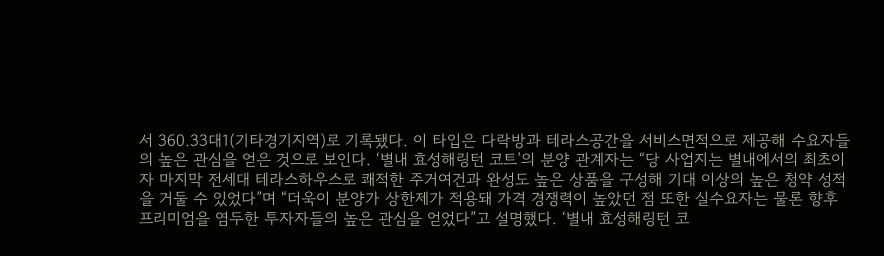서 360.33대1(기타경기지역)로 기록됐다. 이 타입은 다락방과 테라스공간을 서비스면적으로 제공해 수요자들의 높은 관심을 얻은 것으로 보인다. ‘별내 효성해링턴 코트’의 분양 관계자는 “당 사업지는 별내에서의 최초이자 마지막 전세대 테라스하우스로 쾌적한 주거여건과 완성도 높은 상품을 구성해 기대 이상의 높은 청약 성적을 거둘 수 있었다”며 “더욱이 분양가 상한제가 적용돼 가격 경쟁력이 높았던 점 또한 실수요자는 물론 향후 프리미엄을 염두한 투자자들의 높은 관심을 얻었다”고 설명했다. ‘별내 효성해링턴 코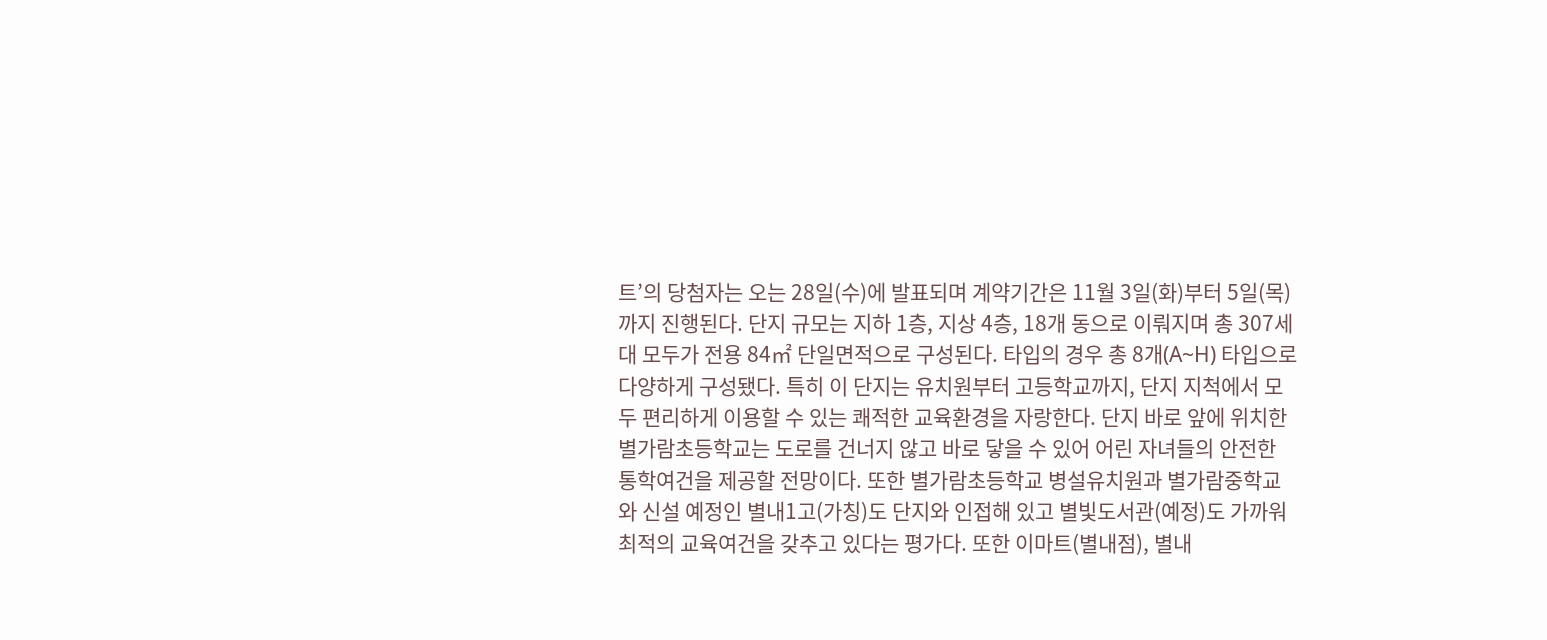트’의 당첨자는 오는 28일(수)에 발표되며 계약기간은 11월 3일(화)부터 5일(목)까지 진행된다. 단지 규모는 지하 1층, 지상 4층, 18개 동으로 이뤄지며 총 307세대 모두가 전용 84㎡ 단일면적으로 구성된다. 타입의 경우 총 8개(A~H) 타입으로 다양하게 구성됐다. 특히 이 단지는 유치원부터 고등학교까지, 단지 지척에서 모두 편리하게 이용할 수 있는 쾌적한 교육환경을 자랑한다. 단지 바로 앞에 위치한 별가람초등학교는 도로를 건너지 않고 바로 닿을 수 있어 어린 자녀들의 안전한 통학여건을 제공할 전망이다. 또한 별가람초등학교 병설유치원과 별가람중학교와 신설 예정인 별내1고(가칭)도 단지와 인접해 있고 별빛도서관(예정)도 가까워 최적의 교육여건을 갖추고 있다는 평가다. 또한 이마트(별내점), 별내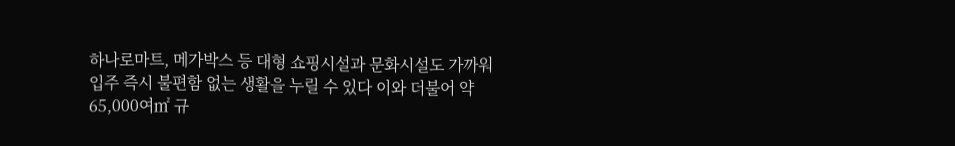하나로마트, 메가박스 등 대형 쇼핑시설과 문화시설도 가까워 입주 즉시 불편함 없는 생활을 누릴 수 있다 이와 더불어 약 65,000여㎡ 규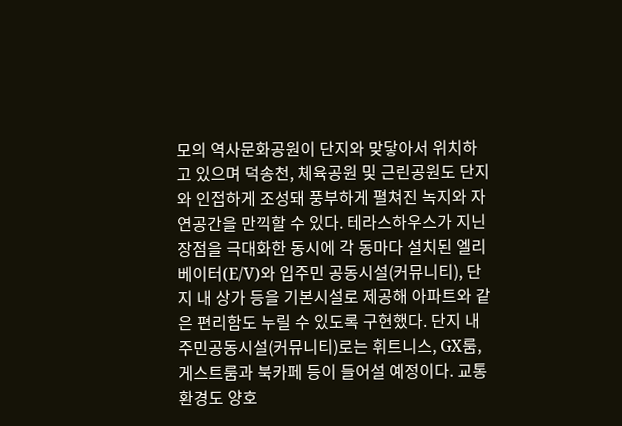모의 역사문화공원이 단지와 맞닿아서 위치하고 있으며 덕송천, 체육공원 및 근린공원도 단지와 인접하게 조성돼 풍부하게 펼쳐진 녹지와 자연공간을 만끽할 수 있다. 테라스하우스가 지닌 장점을 극대화한 동시에 각 동마다 설치된 엘리베이터(E/V)와 입주민 공동시설(커뮤니티), 단지 내 상가 등을 기본시설로 제공해 아파트와 같은 편리함도 누릴 수 있도록 구현했다. 단지 내 주민공동시설(커뮤니티)로는 휘트니스, GX룸, 게스트룸과 북카페 등이 들어설 예정이다. 교통환경도 양호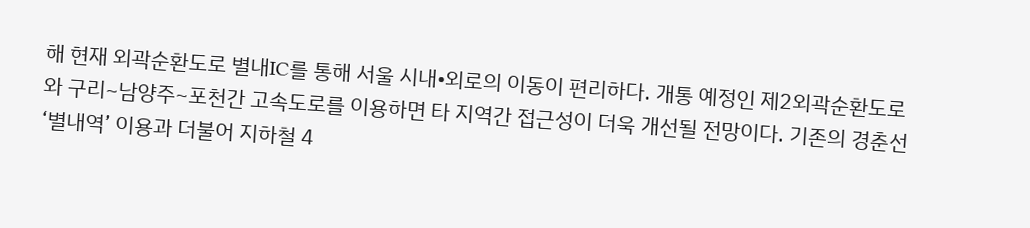해 현재 외곽순환도로 별내IC를 통해 서울 시내•외로의 이동이 편리하다. 개통 예정인 제2외곽순환도로와 구리~남양주~포천간 고속도로를 이용하면 타 지역간 접근성이 더욱 개선될 전망이다. 기존의 경춘선 ‘별내역’ 이용과 더불어 지하철 4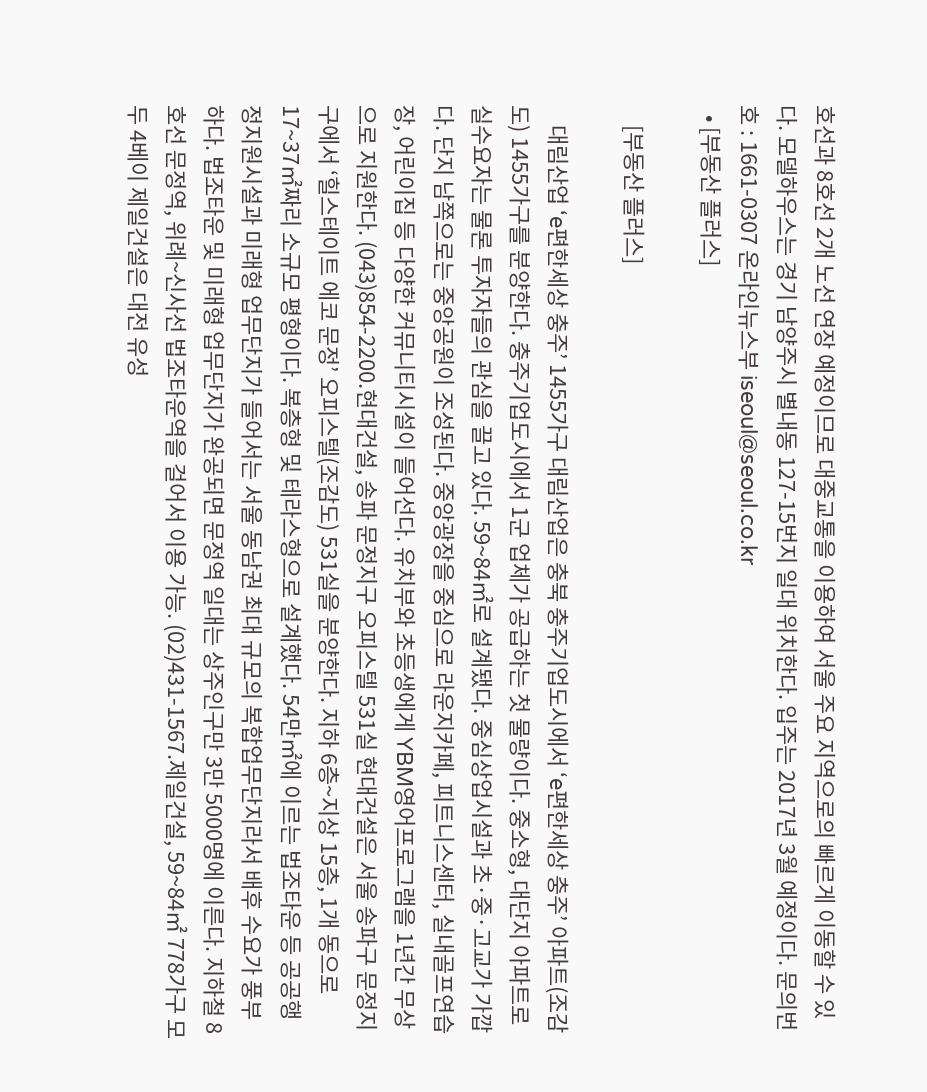호선과 8호선 2개 노선 연장 예정이므로 대중교통을 이용하여 서울 주요 지역으로의 빠르게 이동할 수 있다. 모델하우스는 경기 남양주시 별내동 127-15번지 일대 위치한다. 입주는 2017년 3월 예정이다. 문의번호 : 1661-0307 온라인뉴스부 iseoul@seoul.co.kr
  • [부동산 플러스]

    [부동산 플러스]

    대림산업 ‘e편한세상 충주’ 1455가구 대림산업은 충북 충주기업도시에서 ‘e편한세상 충주’ 아파트(조감도) 1455가구를 분양한다. 충주기업도시에서 1군 업체가 공급하는 첫 물량이다. 중소형, 대단지 아파트로 실수요자는 물론 투자자들의 관심을 끌고 있다. 59~84㎡로 설계됐다. 중심상업시설과 초·중·고교가 가깝다. 단지 남쪽으로는 중앙공원이 조성된다. 중앙광장을 중심으로 라운지카페, 피트니스센터, 실내골프연습장, 어린이집 등 다양한 커뮤니티시설이 들어선다. 유치부와 초등생에게 YBM영어프로그램을 1년간 무상으로 지원한다. (043)854-2200.현대건설, 송파 문정지구 오피스텔 531실 현대건설은 서울 송파구 문정지구에서 ‘힐스테이트 에코 문정’ 오피스텔(조감도) 531실을 분양한다. 지하 6층~지상 15층, 1개 동으로 17~37㎡짜리 소규모 평형이다. 복층형 및 테라스형으로 설계했다. 54만㎡에 이르는 법조타운 등 공공행정지원시설과 미래형 업무단지가 들어서는 서울 동남권 최대 규모의 복합업무단지라서 배후 수요가 풍부하다. 법조타운 및 미래형 업무단지가 완공되면 문정역 일대는 상주인구만 3만 5000명에 이른다. 지하철 8호선 문정역, 위례~신사선 법조타운역을 걸어서 이용 가능. (02)431-1567.제일건설, 59~84㎡ 778가구 모두 4베이 제일건설은 대전 유성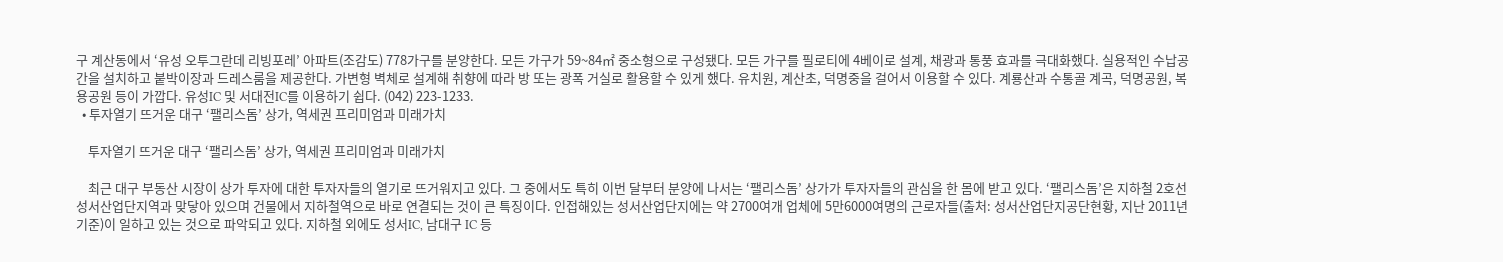구 계산동에서 ‘유성 오투그란데 리빙포레’ 아파트(조감도) 778가구를 분양한다. 모든 가구가 59~84㎡ 중소형으로 구성됐다. 모든 가구를 필로티에 4베이로 설계, 채광과 통풍 효과를 극대화했다. 실용적인 수납공간을 설치하고 붙박이장과 드레스룸을 제공한다. 가변형 벽체로 설계해 취향에 따라 방 또는 광폭 거실로 활용할 수 있게 했다. 유치원, 계산초, 덕명중을 걸어서 이용할 수 있다. 계룡산과 수통골 계곡, 덕명공원, 복용공원 등이 가깝다. 유성IC 및 서대전IC를 이용하기 쉽다. (042) 223-1233.
  • 투자열기 뜨거운 대구 ‘팰리스돔’ 상가, 역세권 프리미엄과 미래가치

    투자열기 뜨거운 대구 ‘팰리스돔’ 상가, 역세권 프리미엄과 미래가치

    최근 대구 부동산 시장이 상가 투자에 대한 투자자들의 열기로 뜨거워지고 있다. 그 중에서도 특히 이번 달부터 분양에 나서는 ‘팰리스돔’ 상가가 투자자들의 관심을 한 몸에 받고 있다. ‘팰리스돔’은 지하철 2호선 성서산업단지역과 맞닿아 있으며 건물에서 지하철역으로 바로 연결되는 것이 큰 특징이다. 인접해있는 성서산업단지에는 약 2700여개 업체에 5만6000여명의 근로자들(출처: 성서산업단지공단현황, 지난 2011년 기준)이 일하고 있는 것으로 파악되고 있다. 지하철 외에도 성서IC, 남대구 IC 등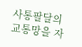사통팔달의 교통망을 자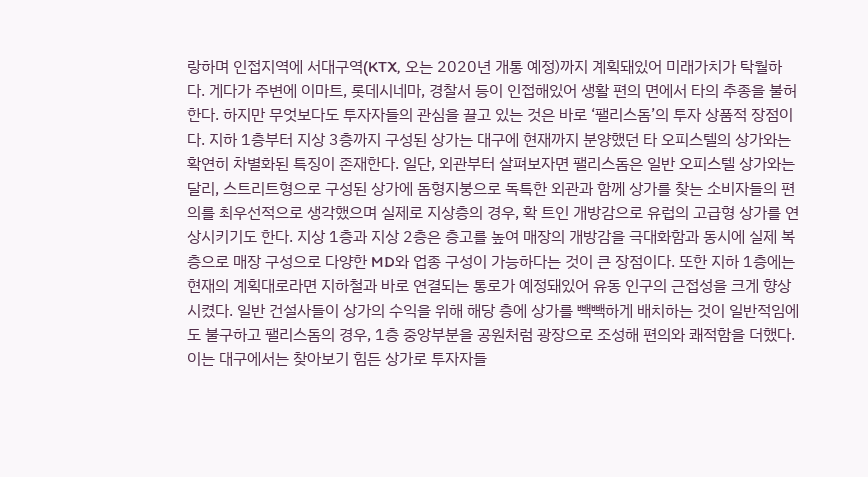랑하며 인접지역에 서대구역(KTX, 오는 2020년 개통 예정)까지 계획돼있어 미래가치가 탁월하다. 게다가 주변에 이마트, 롯데시네마, 경찰서 등이 인접해있어 생활 편의 면에서 타의 추종을 불허한다. 하지만 무엇보다도 투자자들의 관심을 끌고 있는 것은 바로 ‘팰리스돔’의 투자 상품적 장점이다. 지하 1층부터 지상 3층까지 구성된 상가는 대구에 현재까지 분양했던 타 오피스텔의 상가와는 확연히 차별화된 특징이 존재한다. 일단, 외관부터 살펴보자면 팰리스돔은 일반 오피스텔 상가와는 달리, 스트리트형으로 구성된 상가에 돔형지붕으로 독특한 외관과 함께 상가를 찾는 소비자들의 편의를 최우선적으로 생각했으며 실제로 지상층의 경우, 확 트인 개방감으로 유럽의 고급형 상가를 연상시키기도 한다. 지상 1층과 지상 2층은 층고를 높여 매장의 개방감을 극대화함과 동시에 실제 복층으로 매장 구성으로 다양한 MD와 업종 구성이 가능하다는 것이 큰 장점이다. 또한 지하 1층에는 현재의 계획대로라면 지하철과 바로 연결되는 통로가 예정돼있어 유동 인구의 근접성을 크게 향상시켰다. 일반 건설사들이 상가의 수익을 위해 해당 층에 상가를 빽빽하게 배치하는 것이 일반적임에도 불구하고 팰리스돔의 경우, 1층 중앙부분을 공원처럼 광장으로 조성해 편의와 쾌적함을 더했다. 이는 대구에서는 찾아보기 힘든 상가로 투자자들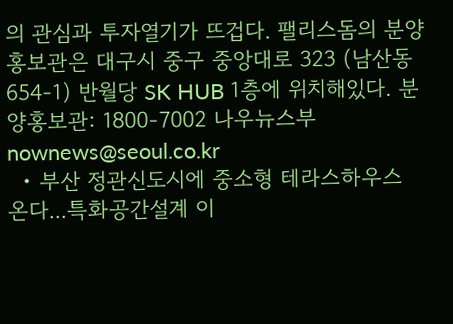의 관심과 투자열기가 뜨겁다. 팰리스돔의 분양홍보관은 대구시 중구 중앙대로 323 (남산동 654-1) 반월당 SK HUB 1층에 위치해있다. 분양홍보관: 1800-7002 나우뉴스부 nownews@seoul.co.kr
  • 부산 정관신도시에 중소형 테라스하우스 온다...특화공간설계 이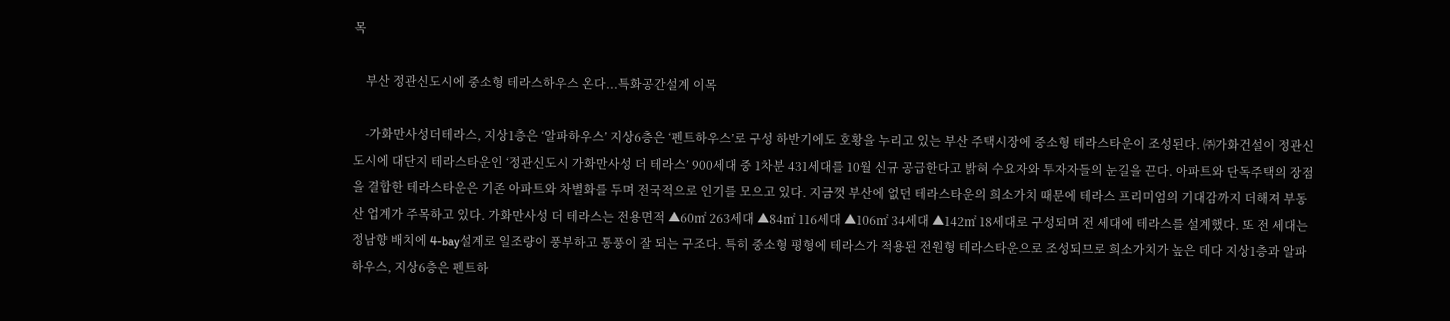목

    부산 정관신도시에 중소형 테라스하우스 온다...특화공간설계 이목

    -가화만사성더테라스, 지상1층은 ‘알파하우스’ 지상6층은 ‘펜트하우스’로 구성 하반기에도 호황을 누리고 있는 부산 주택시장에 중소형 테라스타운이 조성된다. ㈜가화건설이 정관신도시에 대단지 테라스타운인 ‘정관신도시 가화만사성 더 테라스’ 900세대 중 1차분 431세대를 10월 신규 공급한다고 밝혀 수요자와 투자자들의 눈길을 끈다. 아파트와 단독주택의 장점을 결합한 테라스타운은 기존 아파트와 차별화를 두며 전국적으로 인기를 모으고 있다. 지금껏 부산에 없던 테라스타운의 희소가치 때문에 테라스 프리미엄의 기대감까지 더해져 부동산 업계가 주목하고 있다. 가화만사성 더 테라스는 전용면적 ▲60㎡ 263세대 ▲84㎡ 116세대 ▲106㎡ 34세대 ▲142㎡ 18세대로 구성되며 전 세대에 테라스를 설계했다. 또 전 세대는 정남향 배치에 4-bay설계로 일조량이 풍부하고 통풍이 잘 되는 구조다. 특히 중소형 평형에 테라스가 적용된 전원형 테라스타운으로 조성되므로 희소가치가 높은 데다 지상1층과 알파하우스, 지상6층은 펜트하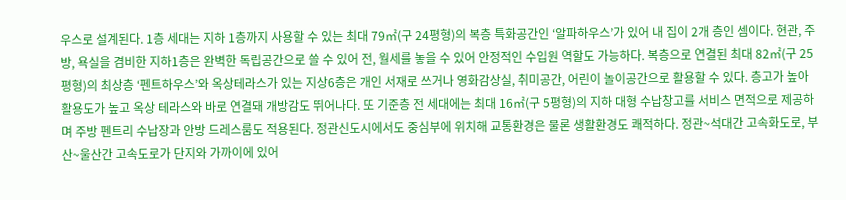우스로 설계된다. 1층 세대는 지하 1층까지 사용할 수 있는 최대 79㎡(구 24평형)의 복층 특화공간인 ‘알파하우스’가 있어 내 집이 2개 층인 셈이다. 현관, 주방, 욕실을 겸비한 지하1층은 완벽한 독립공간으로 쓸 수 있어 전, 월세를 놓을 수 있어 안정적인 수입원 역할도 가능하다. 복층으로 연결된 최대 82㎡(구 25평형)의 최상층 ‘펜트하우스’와 옥상테라스가 있는 지상6층은 개인 서재로 쓰거나 영화감상실, 취미공간, 어린이 놀이공간으로 활용할 수 있다. 층고가 높아 활용도가 높고 옥상 테라스와 바로 연결돼 개방감도 뛰어나다. 또 기준층 전 세대에는 최대 16㎡(구 5평형)의 지하 대형 수납창고를 서비스 면적으로 제공하며 주방 펜트리 수납장과 안방 드레스룸도 적용된다. 정관신도시에서도 중심부에 위치해 교통환경은 물론 생활환경도 쾌적하다. 정관~석대간 고속화도로, 부산~울산간 고속도로가 단지와 가까이에 있어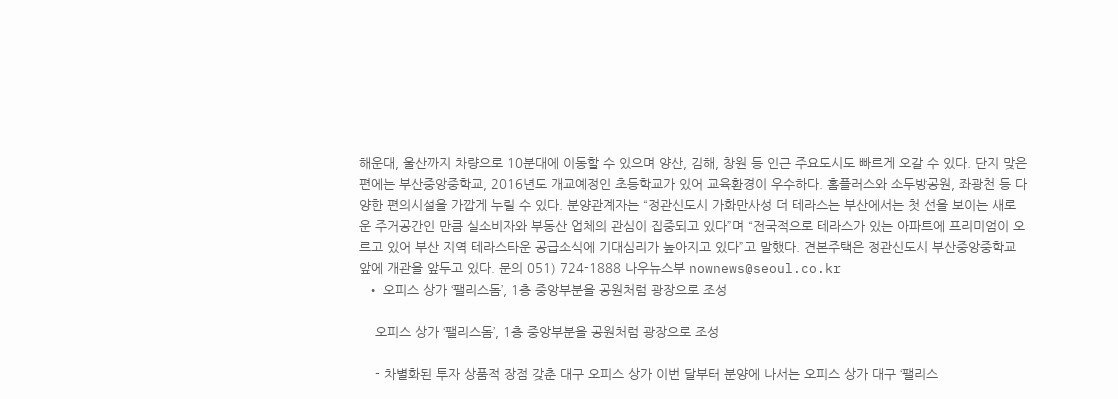해운대, 울산까지 차량으로 10분대에 이동할 수 있으며 양산, 김해, 창원 등 인근 주요도시도 빠르게 오갈 수 있다. 단지 맞은 편에는 부산중앙중학교, 2016년도 개교예정인 초등학교가 있어 교육환경이 우수하다. 홈플러스와 소두방공원, 좌광천 등 다양한 편의시설을 가깝게 누릴 수 있다. 분양관계자는 “정관신도시 가화만사성 더 테라스는 부산에서는 첫 선을 보이는 새로운 주거공간인 만큼 실소비자와 부동산 업체의 관심이 집중되고 있다”며 “전국적으로 테라스가 있는 아파트에 프리미엄이 오르고 있어 부산 지역 테라스타운 공급소식에 기대심리가 높아지고 있다”고 말했다. 견본주택은 정관신도시 부산중앙중학교 앞에 개관을 앞두고 있다. 문의 051) 724-1888 나우뉴스부 nownews@seoul.co.kr
  • 오피스 상가 ‘팰리스돔’, 1층 중앙부분을 공원처럼 광장으로 조성

    오피스 상가 ‘팰리스돔’, 1층 중앙부분을 공원처럼 광장으로 조성

    - 차별화된 투자 상품적 장점 갖춘 대구 오피스 상가 이번 달부터 분양에 나서는 오피스 상가 대구 ‘팰리스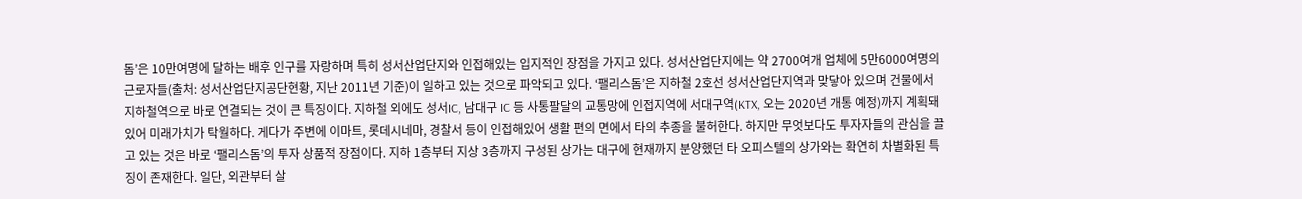돔’은 10만여명에 달하는 배후 인구를 자랑하며 특히 성서산업단지와 인접해있는 입지적인 장점을 가지고 있다. 성서산업단지에는 약 2700여개 업체에 5만6000여명의 근로자들(출처: 성서산업단지공단현황, 지난 2011년 기준)이 일하고 있는 것으로 파악되고 있다. ‘팰리스돔’은 지하철 2호선 성서산업단지역과 맞닿아 있으며 건물에서 지하철역으로 바로 연결되는 것이 큰 특징이다. 지하철 외에도 성서IC, 남대구 IC 등 사통팔달의 교통망에 인접지역에 서대구역(KTX, 오는 2020년 개통 예정)까지 계획돼있어 미래가치가 탁월하다. 게다가 주변에 이마트, 롯데시네마, 경찰서 등이 인접해있어 생활 편의 면에서 타의 추종을 불허한다. 하지만 무엇보다도 투자자들의 관심을 끌고 있는 것은 바로 ‘팰리스돔’의 투자 상품적 장점이다. 지하 1층부터 지상 3층까지 구성된 상가는 대구에 현재까지 분양했던 타 오피스텔의 상가와는 확연히 차별화된 특징이 존재한다. 일단, 외관부터 살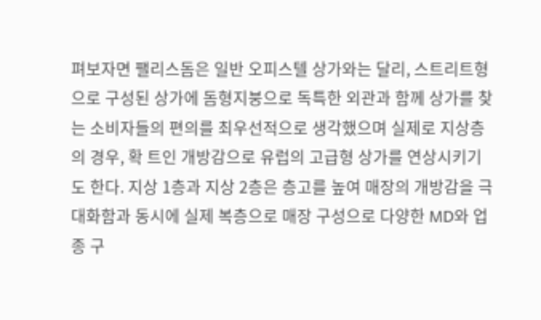펴보자면 팰리스돔은 일반 오피스텔 상가와는 달리, 스트리트형으로 구성된 상가에 돔형지붕으로 독특한 외관과 함께 상가를 찾는 소비자들의 편의를 최우선적으로 생각했으며 실제로 지상층의 경우, 확 트인 개방감으로 유럽의 고급형 상가를 연상시키기도 한다. 지상 1층과 지상 2층은 층고를 높여 매장의 개방감을 극대화함과 동시에 실제 복층으로 매장 구성으로 다양한 MD와 업종 구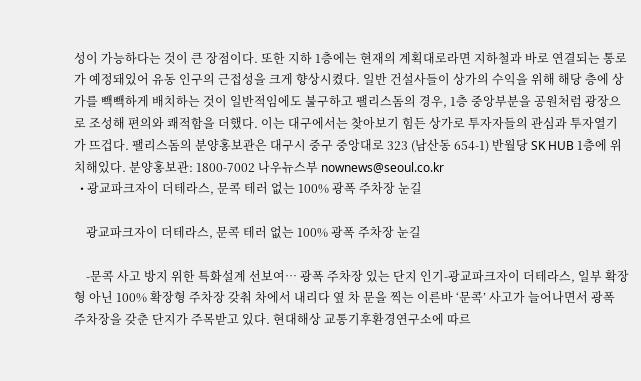성이 가능하다는 것이 큰 장점이다. 또한 지하 1층에는 현재의 계획대로라면 지하철과 바로 연결되는 통로가 예정돼있어 유동 인구의 근접성을 크게 향상시켰다. 일반 건설사들이 상가의 수익을 위해 해당 층에 상가를 빽빽하게 배치하는 것이 일반적임에도 불구하고 팰리스돔의 경우, 1층 중앙부분을 공원처럼 광장으로 조성해 편의와 쾌적함을 더했다. 이는 대구에서는 찾아보기 힘든 상가로 투자자들의 관심과 투자열기가 뜨겁다. 팰리스돔의 분양홍보관은 대구시 중구 중앙대로 323 (남산동 654-1) 반월당 SK HUB 1층에 위치해있다. 분양홍보관: 1800-7002 나우뉴스부 nownews@seoul.co.kr
  • 광교파크자이 더테라스, 문콕 테러 없는 100% 광폭 주차장 눈길

    광교파크자이 더테라스, 문콕 테러 없는 100% 광폭 주차장 눈길

    -문콕 사고 방지 위한 특화설계 선보여… 광폭 주차장 있는 단지 인기-광교파크자이 더테라스, 일부 확장형 아닌 100% 확장형 주차장 갖춰 차에서 내리다 옆 차 문을 찍는 이른바 ‘문콕’ 사고가 늘어나면서 광폭 주차장을 갖춘 단지가 주목받고 있다. 현대해상 교통기후환경연구소에 따르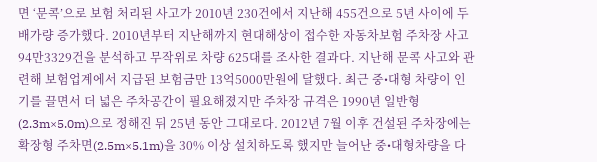면 ‘문콕’으로 보험 처리된 사고가 2010년 230건에서 지난해 455건으로 5년 사이에 두 배가량 증가했다. 2010년부터 지난해까지 현대해상이 접수한 자동차보험 주차장 사고 94만3329건을 분석하고 무작위로 차량 625대를 조사한 결과다. 지난해 문콕 사고와 관련해 보험업계에서 지급된 보험금만 13억5000만원에 달했다. 최근 중•대형 차량이 인기를 끌면서 더 넓은 주차공간이 필요해졌지만 주차장 규격은 1990년 일반형(2.3m×5.0m)으로 정해진 뒤 25년 동안 그대로다. 2012년 7월 이후 건설된 주차장에는 확장형 주차면(2.5m×5.1m)을 30% 이상 설치하도록 했지만 늘어난 중•대형차량을 다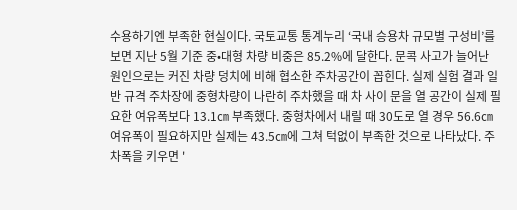수용하기엔 부족한 현실이다. 국토교통 통계누리 ‘국내 승용차 규모별 구성비’를 보면 지난 5월 기준 중•대형 차량 비중은 85.2%에 달한다. 문콕 사고가 늘어난 원인으로는 커진 차량 덩치에 비해 협소한 주차공간이 꼽힌다. 실제 실험 결과 일반 규격 주차장에 중형차량이 나란히 주차했을 때 차 사이 문을 열 공간이 실제 필요한 여유폭보다 13.1㎝ 부족했다. 중형차에서 내릴 때 30도로 열 경우 56.6㎝ 여유폭이 필요하지만 실제는 43.5㎝에 그쳐 턱없이 부족한 것으로 나타났다. 주차폭을 키우면 '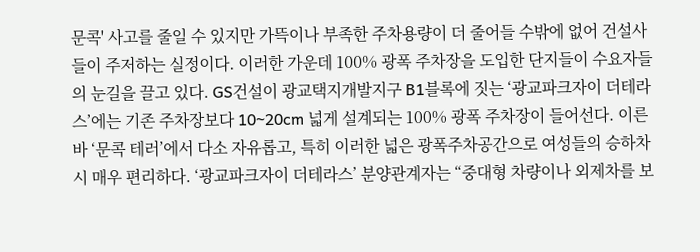문콕' 사고를 줄일 수 있지만 가뜩이나 부족한 주차용량이 더 줄어들 수밖에 없어 건설사들이 주저하는 실정이다. 이러한 가운데 100% 광폭 주차장을 도입한 단지들이 수요자들의 눈길을 끌고 있다. GS건설이 광교택지개발지구 B1블록에 짓는 ‘광교파크자이 더테라스’에는 기존 주차장보다 10~20cm 넓게 설계되는 100% 광폭 주차장이 들어선다. 이른바 ‘문콕 테러’에서 다소 자유롭고, 특히 이러한 넓은 광폭주차공간으로 여성들의 승하차 시 매우 편리하다. ‘광교파크자이 더테라스’ 분양관계자는 “중대형 차량이나 외제차를 보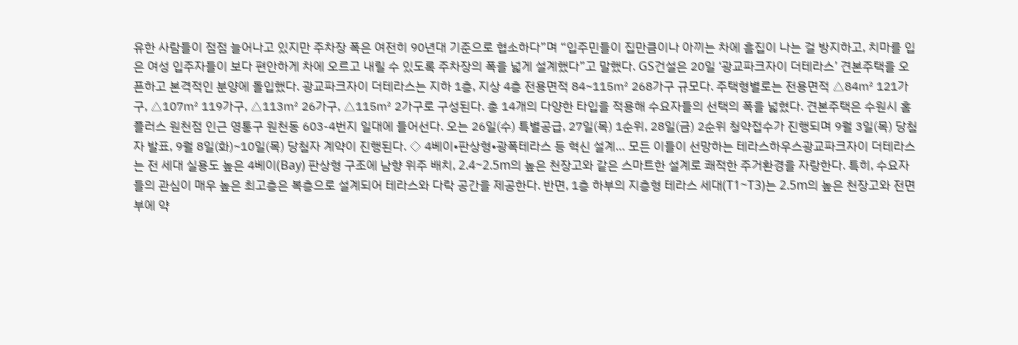유한 사람들이 점점 늘어나고 있지만 주차장 폭은 여전히 90년대 기준으로 협소하다”며 “입주민들이 집만큼이나 아끼는 차에 흠집이 나는 걸 방지하고, 치마를 입은 여성 입주자들이 보다 편안하게 차에 오르고 내릴 수 있도록 주차장의 폭을 넓게 설계했다”고 말했다. GS건설은 20일 ‘광교파크자이 더테라스’ 견본주택을 오픈하고 본격적인 분양에 돌입했다. 광교파크자이 더테라스는 지하 1층, 지상 4층 전용면적 84~115㎡ 268가구 규모다. 주택형별로는 전용면적 △84㎡ 121가구, △107㎡ 119가구, △113㎡ 26가구, △115㎡ 2가구로 구성된다. 총 14개의 다양한 타입을 적용해 수요자들의 선택의 폭을 넓혔다. 견본주택은 수원시 홈플러스 원천점 인근 영통구 원천동 603-4번지 일대에 들어선다. 오는 26일(수) 특별공급, 27일(목) 1순위, 28일(금) 2순위 청약접수가 진행되며 9월 3일(목) 당첨자 발표, 9월 8일(화)~10일(목) 당첨자 계약이 진행된다. ◇ 4베이•판상형•광폭테라스 등 혁신 설계… 모든 이들이 선망하는 테라스하우스광교파크자이 더테라스는 전 세대 실용도 높은 4베이(Bay) 판상형 구조에 남향 위주 배치, 2.4~2.5m의 높은 천장고와 같은 스마트한 설계로 쾌적한 주거환경을 자랑한다. 특히, 수요자들의 관심이 매우 높은 최고층은 복층으로 설계되어 테라스와 다락 공간을 제공한다. 반면, 1층 하부의 지층형 테라스 세대(T1~T3)는 2.5m의 높은 천장고와 전면부에 약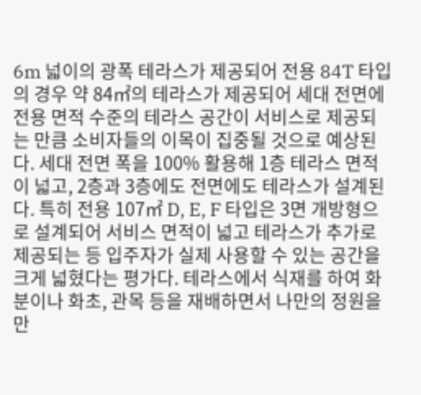6m 넓이의 광폭 테라스가 제공되어 전용 84T 타입의 경우 약 84㎡의 테라스가 제공되어 세대 전면에 전용 면적 수준의 테라스 공간이 서비스로 제공되는 만큼 소비자들의 이목이 집중될 것으로 예상된다. 세대 전면 폭을 100% 활용해 1층 테라스 면적이 넓고, 2층과 3층에도 전면에도 테라스가 설계된다. 특히 전용 107㎡ D, E, F 타입은 3면 개방형으로 설계되어 서비스 면적이 넓고 테라스가 추가로 제공되는 등 입주자가 실제 사용할 수 있는 공간을 크게 넓혔다는 평가다. 테라스에서 식재를 하여 화분이나 화초, 관목 등을 재배하면서 나만의 정원을 만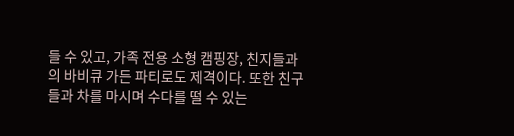들 수 있고, 가족 전용 소형 캠핑장, 친지들과의 바비큐 가든 파티로도 제격이다. 또한 친구들과 차를 마시며 수다를 떨 수 있는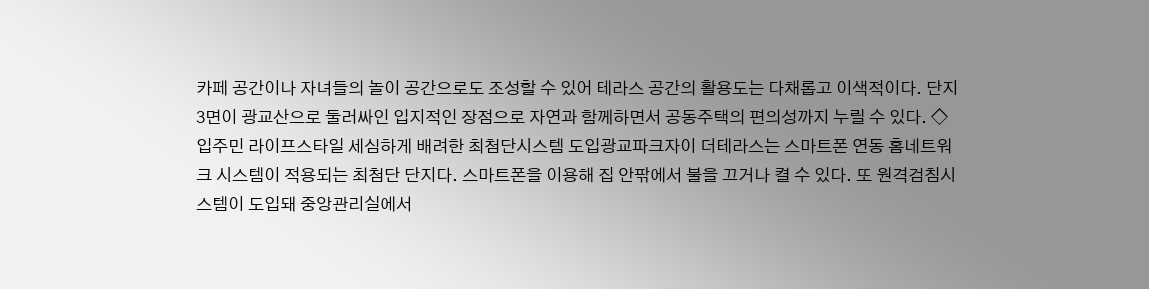카페 공간이나 자녀들의 놀이 공간으로도 조성할 수 있어 테라스 공간의 활용도는 다채롭고 이색적이다. 단지 3면이 광교산으로 둘러싸인 입지적인 장점으로 자연과 함께하면서 공동주택의 편의성까지 누릴 수 있다. ◇ 입주민 라이프스타일 세심하게 배려한 최첨단시스템 도입광교파크자이 더테라스는 스마트폰 연동 홈네트워크 시스템이 적용되는 최첨단 단지다. 스마트폰을 이용해 집 안팎에서 불을 끄거나 켤 수 있다. 또 원격검침시스템이 도입돼 중앙관리실에서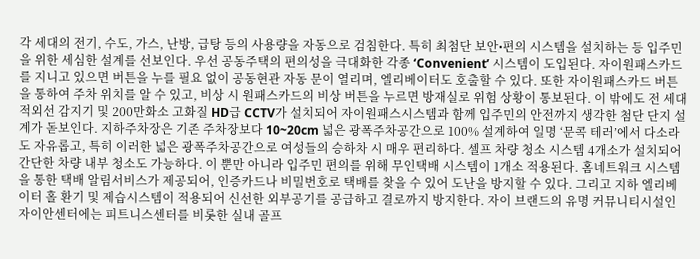각 세대의 전기, 수도, 가스, 난방, 급탕 등의 사용량을 자동으로 검침한다. 특히 최첨단 보안•편의 시스템을 설치하는 등 입주민을 위한 세심한 설계를 선보인다. 우선 공동주택의 편의성을 극대화한 각종 ‘Convenient’ 시스템이 도입된다. 자이원패스카드를 지니고 있으면 버튼을 누를 필요 없이 공동현관 자동 문이 열리며, 엘리베이터도 호출할 수 있다. 또한 자이원패스카드 버튼을 통하여 주차 위치를 알 수 있고, 비상 시 원패스카드의 비상 버튼을 누르면 방재실로 위험 상황이 통보된다. 이 밖에도 전 세대 적외선 감지기 및 200만화소 고화질 HD급 CCTV가 설치되어 자이원패스시스템과 함께 입주민의 안전까지 생각한 첨단 단지 설계가 돋보인다. 지하주차장은 기존 주차장보다 10~20cm 넓은 광폭주차공간으로 100% 설계하여 일명 ‘문콕 테러’에서 다소라도 자유롭고, 특히 이러한 넓은 광폭주차공간으로 여성들의 승하차 시 매우 편리하다. 셀프 차량 청소 시스템 4개소가 설치되어 간단한 차량 내부 청소도 가능하다. 이 뿐만 아니라 입주민 편의를 위해 무인택배 시스템이 1개소 적용된다. 홈네트워크 시스템을 통한 택배 알림서비스가 제공되어, 인증카드나 비밀번호로 택배를 찾을 수 있어 도난을 방지할 수 있다. 그리고 지하 엘리베이터 홀 환기 및 제습시스템이 적용되어 신선한 외부공기를 공급하고 결로까지 방지한다. 자이 브랜드의 유명 커뮤니티시설인 자이안센터에는 피트니스센터를 비롯한 실내 골프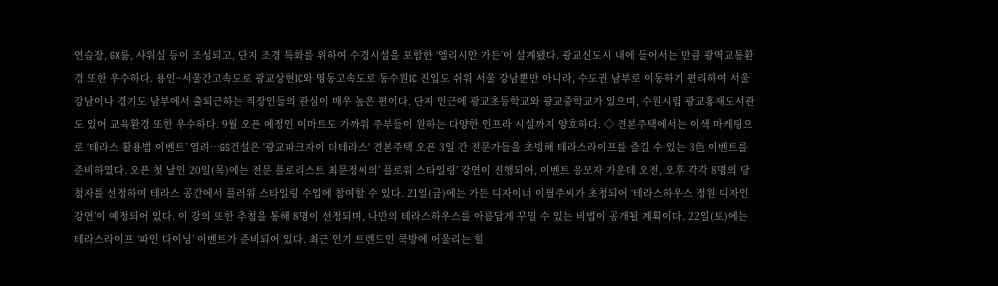연습장, GX룸, 샤워실 등이 조성되고, 단지 조경 특화를 위하여 수경시설을 포함한 ‘엘리시안 가든’이 설계됐다. 광교신도시 내에 들어서는 만큼 광역교통환경 또한 우수하다. 용인~서울간고속도로 광교상현IC와 영동고속도로 동수원IC 진입도 쉬워 서울 강남뿐만 아니라, 수도권 남부로 이동하기 편리하여 서울 강남이나 경기도 남부에서 출퇴근하는 직장인들의 관심이 매우 높은 편이다. 단지 인근에 광교초등학교와 광교중학교가 있으며, 수원시립 광교홍재도서관도 있어 교육환경 또한 우수하다. 9월 오픈 예정인 이마트도 가까워 주부들이 원하는 다양한 인프라 시설까지 양호하다. ◇ 견본주택에서는 이색 마케팅으로 ‘테라스 활용법 이벤트’ 열려…GS건설은 '광교파크자이 더테라스' 견본주택 오픈 3일 간 전문가들을 초빙해 테라스라이프를 즐길 수 있는 3色 이벤트를 준비하였다. 오픈 첫 날인 20일(목)에는 전문 플로리스트 최문정씨의’ 플로워 스타일링’ 강연이 진행되어, 이벤트 응모자 가운데 오전, 오후 각각 8명의 당첨자를 선정하여 테라스 공간에서 플러워 스타일링 수업에 참여할 수 있다. 21일(금)에는 가든 디자이너 이필주씨가 초청되어 ‘테라스하우스 정원 디자인 강연’이 예정되어 있다. 이 강의 또한 추첨을 통해 8명이 선정되며, 나만의 테라스하우스를 아름답게 꾸밀 수 있는 비법이 공개될 계획이다. 22일(토)에는 테라스라이프 ‘파인 다이닝’ 이벤트가 준비되어 있다. 최근 인기 트렌드인 쿡방에 어울리는 힐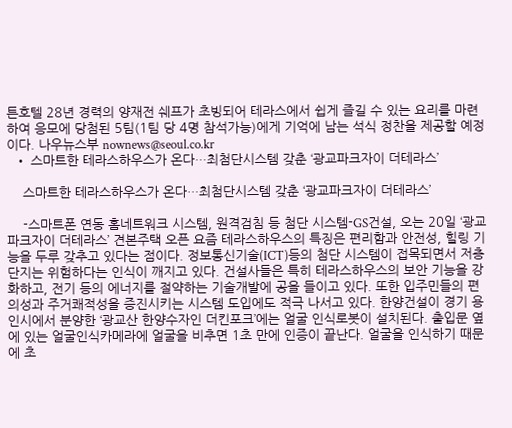튼호텔 28년 경력의 양재전 쉐프가 초빙되어 테라스에서 쉽게 즐길 수 있는 요리를 마련하여 응모에 당첨된 5팀(1팀 당 4명 참석가능)에게 기억에 남는 석식 정찬을 제공할 예정이다. 나우뉴스부 nownews@seoul.co.kr
  • 스마트한 테라스하우스가 온다…최첨단시스템 갖춘 ‘광교파크자이 더테라스’

    스마트한 테라스하우스가 온다…최첨단시스템 갖춘 ‘광교파크자이 더테라스’

    -스마트폰 연동 홈네트워크 시스템, 원격검침 등 첨단 시스템-GS건설, 오는 20일 ‘광교파크자이 더테라스’ 견본주택 오픈 요즘 테라스하우스의 특징은 편리함과 안전성, 힐링 기능을 두루 갖추고 있다는 점이다. 정보통신기술(ICT)등의 첨단 시스템이 접목되면서 저층단지는 위험하다는 인식이 깨지고 있다. 건설사들은 특히 테라스하우스의 보안 기능을 강화하고, 전기 등의 에너지를 절약하는 기술개발에 공을 들이고 있다. 또한 입주민들의 편의성과 주거쾌적성을 증진시키는 시스템 도입에도 적극 나서고 있다. 한양건설이 경기 용인시에서 분양한 ‘광교산 한양수자인 더킨포크’에는 얼굴 인식로봇이 설치된다. 출입문 옆에 있는 얼굴인식카메라에 얼굴을 비추면 1초 만에 인증이 끝난다. 얼굴을 인식하기 때문에 초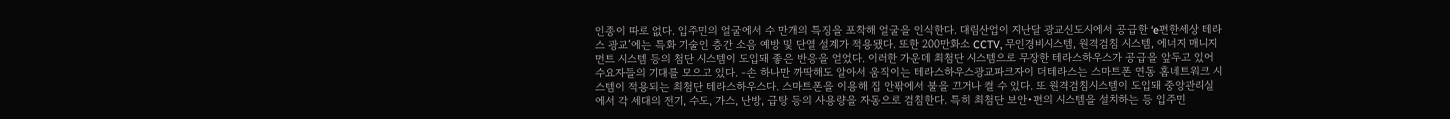인종이 따로 없다. 입주민의 얼굴에서 수 만개의 특징을 포착해 얼굴을 인식한다. 대림산업이 지난달 광교신도시에서 공급한 ‘e편한세상 테라스 광교’에는 특화 기술인 층간 소음 예방 및 단열 설계가 적용됐다. 또한 200만화소 CCTV, 무인경비시스템, 원격검침 시스템, 에너지 매니지먼트 시스템 등의 첨단 시스템이 도입돼 좋은 반응을 얻었다. 이러한 가운데 최첨단 시스템으로 무장한 테라스하우스가 공급을 앞두고 있어 수요자들의 기대를 모으고 있다. -손 하나만 까딱해도 알아서 움직이는 테라스하우스광교파크자이 더테라스는 스마트폰 연동 홈네트워크 시스템이 적용되는 최첨단 테라스하우스다. 스마트폰을 이용해 집 안팎에서 불을 끄거나 켤 수 있다. 또 원격검침시스템이 도입돼 중앙관리실에서 각 세대의 전기, 수도, 가스, 난방, 급탕 등의 사용량을 자동으로 검침한다. 특히 최첨단 보안•편의 시스템을 설치하는 등 입주민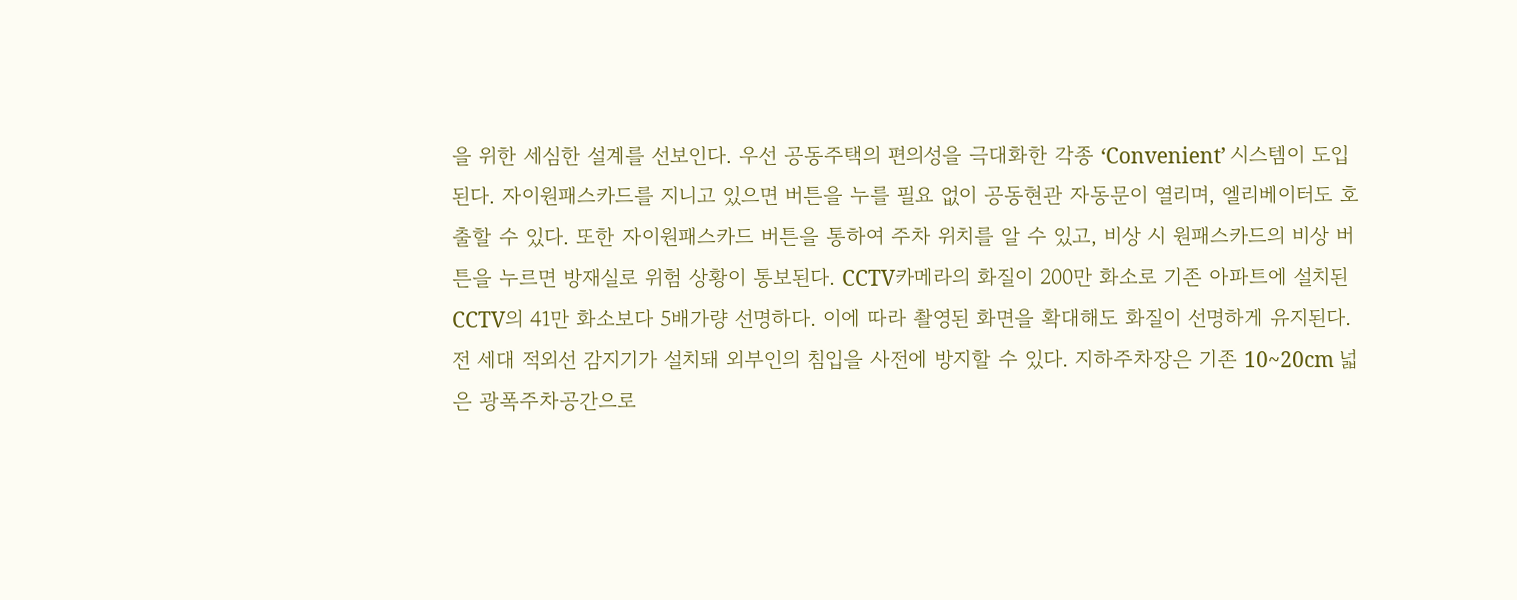을 위한 세심한 설계를 선보인다. 우선 공동주택의 편의성을 극대화한 각종 ‘Convenient’ 시스템이 도입된다. 자이원패스카드를 지니고 있으면 버튼을 누를 필요 없이 공동현관 자동문이 열리며, 엘리베이터도 호출할 수 있다. 또한 자이원패스카드 버튼을 통하여 주차 위치를 알 수 있고, 비상 시 원패스카드의 비상 버튼을 누르면 방재실로 위험 상황이 통보된다. CCTV카메라의 화질이 200만 화소로 기존 아파트에 설치된 CCTV의 41만 화소보다 5배가량 선명하다. 이에 따라 촬영된 화면을 확대해도 화질이 선명하게 유지된다. 전 세대 적외선 감지기가 설치돼 외부인의 침입을 사전에 방지할 수 있다. 지하주차장은 기존 10~20cm 넓은 광폭주차공간으로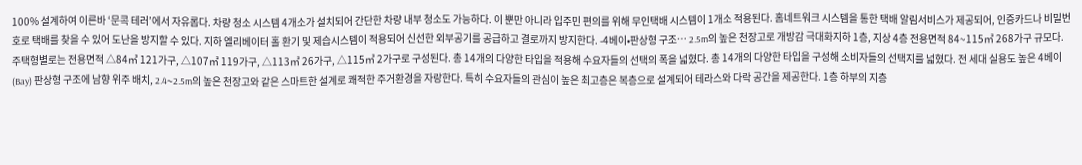100% 설계하여 이른바 ‘문콕 테러’에서 자유롭다. 차량 청소 시스템 4개소가 설치되어 간단한 차량 내부 청소도 가능하다. 이 뿐만 아니라 입주민 편의를 위해 무인택배 시스템이 1개소 적용된다. 홈네트워크 시스템을 통한 택배 알림서비스가 제공되어, 인증카드나 비밀번호로 택배를 찾을 수 있어 도난을 방지할 수 있다. 지하 엘리베이터 홀 환기 및 제습시스템이 적용되어 신선한 외부공기를 공급하고 결로까지 방지한다. -4베이•판상형 구조… 2.5m의 높은 천장고로 개방감 극대화지하 1층, 지상 4층 전용면적 84~115㎡ 268가구 규모다. 주택형별로는 전용면적 △84㎡ 121가구, △107㎡ 119가구, △113㎡ 26가구, △115㎡ 2가구로 구성된다. 총 14개의 다양한 타입을 적용해 수요자들의 선택의 폭을 넓혔다. 총 14개의 다양한 타입을 구성해 소비자들의 선택지를 넓혔다. 전 세대 실용도 높은 4베이(Bay) 판상형 구조에 남향 위주 배치, 2.4~2.5m의 높은 천장고와 같은 스마트한 설계로 쾌적한 주거환경을 자랑한다. 특히 수요자들의 관심이 높은 최고층은 복층으로 설계되어 테라스와 다락 공간을 제공한다. 1층 하부의 지층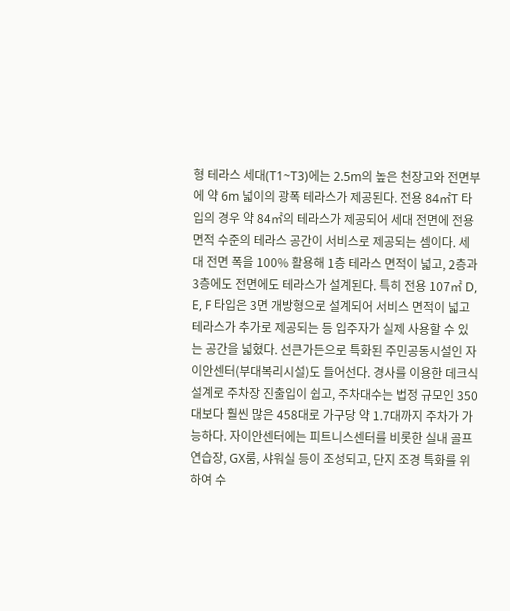형 테라스 세대(T1~T3)에는 2.5m의 높은 천장고와 전면부에 약 6m 넓이의 광폭 테라스가 제공된다. 전용 84㎡T 타입의 경우 약 84㎡의 테라스가 제공되어 세대 전면에 전용 면적 수준의 테라스 공간이 서비스로 제공되는 셈이다. 세대 전면 폭을 100% 활용해 1층 테라스 면적이 넓고, 2층과 3층에도 전면에도 테라스가 설계된다. 특히 전용 107㎡ D, E, F 타입은 3면 개방형으로 설계되어 서비스 면적이 넓고 테라스가 추가로 제공되는 등 입주자가 실제 사용할 수 있는 공간을 넓혔다. 선큰가든으로 특화된 주민공동시설인 자이안센터(부대복리시설)도 들어선다. 경사를 이용한 데크식 설계로 주차장 진출입이 쉽고, 주차대수는 법정 규모인 350대보다 훨씬 많은 458대로 가구당 약 1.7대까지 주차가 가능하다. 자이안센터에는 피트니스센터를 비롯한 실내 골프연습장, GX룸, 샤워실 등이 조성되고, 단지 조경 특화를 위하여 수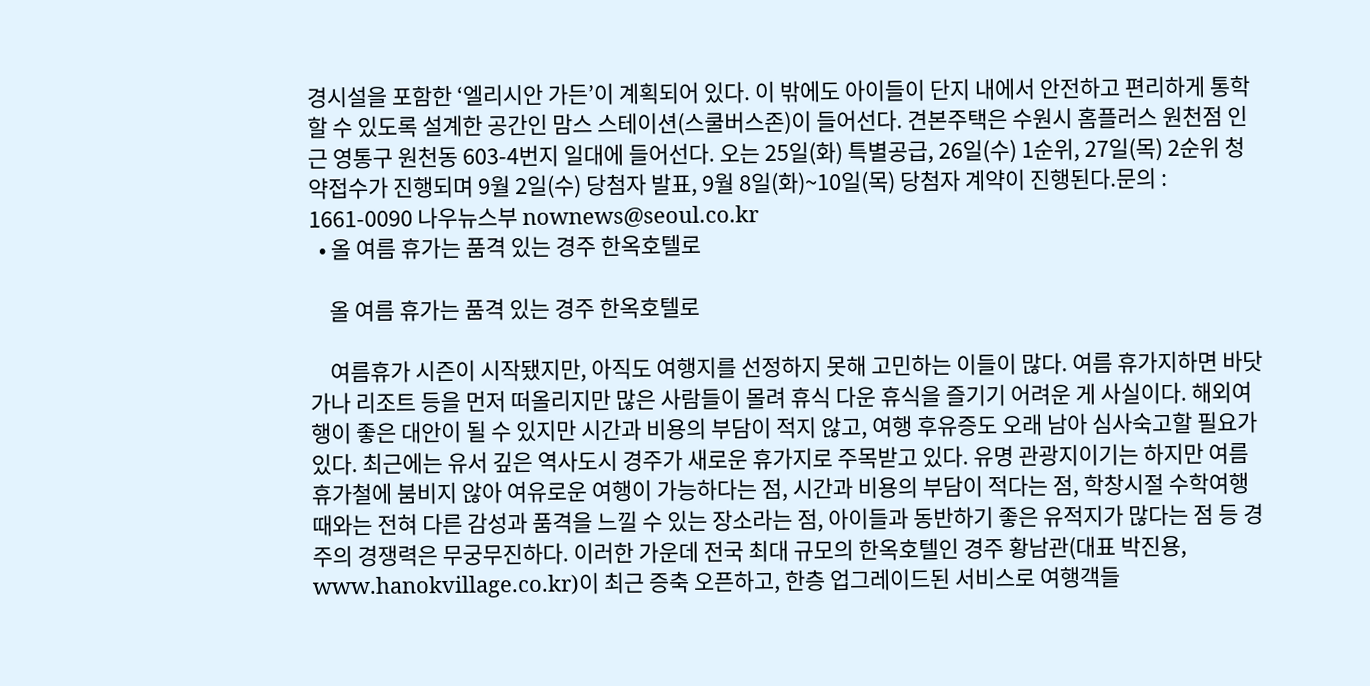경시설을 포함한 ‘엘리시안 가든’이 계획되어 있다. 이 밖에도 아이들이 단지 내에서 안전하고 편리하게 통학할 수 있도록 설계한 공간인 맘스 스테이션(스쿨버스존)이 들어선다. 견본주택은 수원시 홈플러스 원천점 인근 영통구 원천동 603-4번지 일대에 들어선다. 오는 25일(화) 특별공급, 26일(수) 1순위, 27일(목) 2순위 청약접수가 진행되며 9월 2일(수) 당첨자 발표, 9월 8일(화)~10일(목) 당첨자 계약이 진행된다.문의 : 1661-0090 나우뉴스부 nownews@seoul.co.kr
  • 올 여름 휴가는 품격 있는 경주 한옥호텔로

    올 여름 휴가는 품격 있는 경주 한옥호텔로

    여름휴가 시즌이 시작됐지만, 아직도 여행지를 선정하지 못해 고민하는 이들이 많다. 여름 휴가지하면 바닷가나 리조트 등을 먼저 떠올리지만 많은 사람들이 몰려 휴식 다운 휴식을 즐기기 어려운 게 사실이다. 해외여행이 좋은 대안이 될 수 있지만 시간과 비용의 부담이 적지 않고, 여행 후유증도 오래 남아 심사숙고할 필요가 있다. 최근에는 유서 깊은 역사도시 경주가 새로운 휴가지로 주목받고 있다. 유명 관광지이기는 하지만 여름 휴가철에 붐비지 않아 여유로운 여행이 가능하다는 점, 시간과 비용의 부담이 적다는 점, 학창시절 수학여행 때와는 전혀 다른 감성과 품격을 느낄 수 있는 장소라는 점, 아이들과 동반하기 좋은 유적지가 많다는 점 등 경주의 경쟁력은 무궁무진하다. 이러한 가운데 전국 최대 규모의 한옥호텔인 경주 황남관(대표 박진용, www.hanokvillage.co.kr)이 최근 증축 오픈하고, 한층 업그레이드된 서비스로 여행객들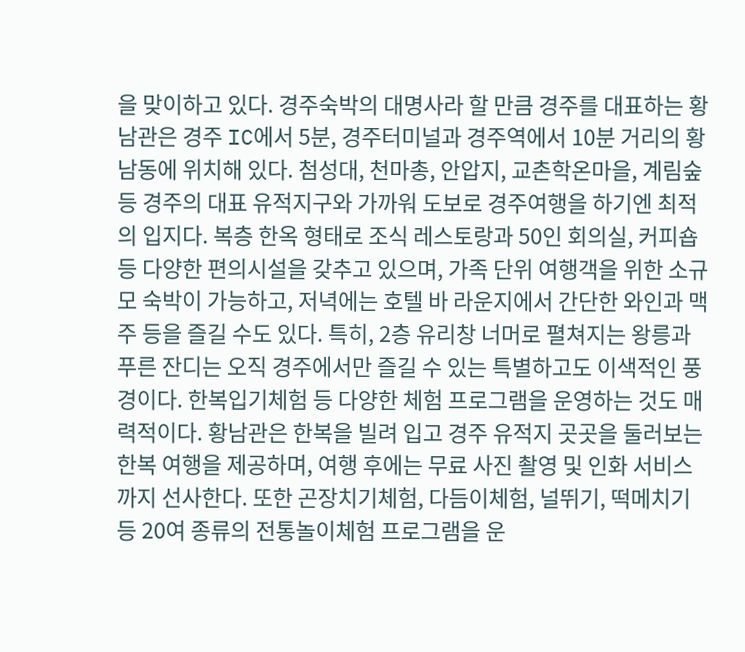을 맞이하고 있다. 경주숙박의 대명사라 할 만큼 경주를 대표하는 황남관은 경주 IC에서 5분, 경주터미널과 경주역에서 10분 거리의 황남동에 위치해 있다. 첨성대, 천마총, 안압지, 교촌학온마을, 계림숲 등 경주의 대표 유적지구와 가까워 도보로 경주여행을 하기엔 최적의 입지다. 복층 한옥 형태로 조식 레스토랑과 50인 회의실, 커피숍 등 다양한 편의시설을 갖추고 있으며, 가족 단위 여행객을 위한 소규모 숙박이 가능하고, 저녁에는 호텔 바 라운지에서 간단한 와인과 맥주 등을 즐길 수도 있다. 특히, 2층 유리창 너머로 펼쳐지는 왕릉과 푸른 잔디는 오직 경주에서만 즐길 수 있는 특별하고도 이색적인 풍경이다. 한복입기체험 등 다양한 체험 프로그램을 운영하는 것도 매력적이다. 황남관은 한복을 빌려 입고 경주 유적지 곳곳을 둘러보는 한복 여행을 제공하며, 여행 후에는 무료 사진 촬영 및 인화 서비스까지 선사한다. 또한 곤장치기체험, 다듬이체험, 널뛰기, 떡메치기 등 20여 종류의 전통놀이체험 프로그램을 운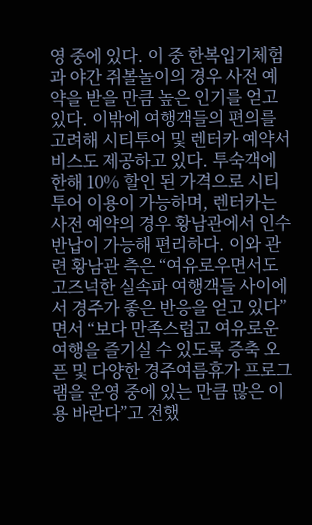영 중에 있다. 이 중 한복입기체험과 야간 쥐볼놀이의 경우 사전 예약을 받을 만큼 높은 인기를 얻고 있다. 이밖에 여행객들의 편의를 고려해 시티투어 및 렌터카 예약서비스도 제공하고 있다. 투숙객에 한해 10% 할인 된 가격으로 시티투어 이용이 가능하며, 렌터카는 사전 예약의 경우 황남관에서 인수반납이 가능해 편리하다. 이와 관련 황남관 측은 “여유로우면서도 고즈넉한 실속파 여행객들 사이에서 경주가 좋은 반응을 얻고 있다”면서 “보다 만족스럽고 여유로운 여행을 즐기실 수 있도록 증축 오픈 및 다양한 경주여름휴가 프로그램을 운영 중에 있는 만큼 많은 이용 바란다”고 전했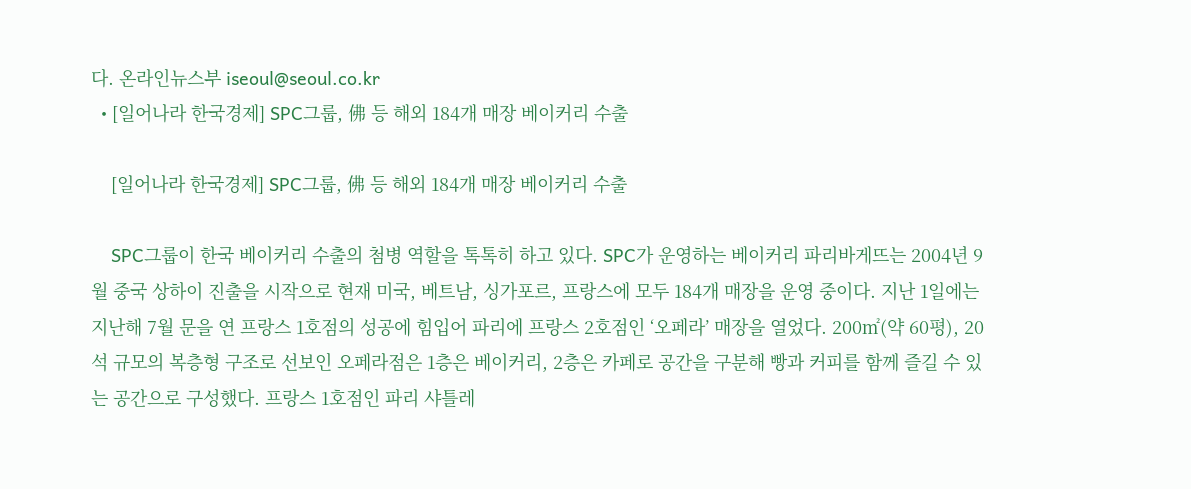다. 온라인뉴스부 iseoul@seoul.co.kr
  • [일어나라 한국경제] SPC그룹, 佛 등 해외 184개 매장 베이커리 수출

    [일어나라 한국경제] SPC그룹, 佛 등 해외 184개 매장 베이커리 수출

    SPC그룹이 한국 베이커리 수출의 첨병 역할을 톡톡히 하고 있다. SPC가 운영하는 베이커리 파리바게뜨는 2004년 9월 중국 상하이 진출을 시작으로 현재 미국, 베트남, 싱가포르, 프랑스에 모두 184개 매장을 운영 중이다. 지난 1일에는 지난해 7월 문을 연 프랑스 1호점의 성공에 힘입어 파리에 프랑스 2호점인 ‘오페라’ 매장을 열었다. 200㎡(약 60평), 20석 규모의 복층형 구조로 선보인 오페라점은 1층은 베이커리, 2층은 카페로 공간을 구분해 빵과 커피를 함께 즐길 수 있는 공간으로 구성했다. 프랑스 1호점인 파리 샤틀레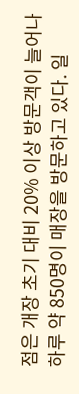점은 개장 초기 대비 20% 이상 방문객이 늘어나 하루 약 850명이 매장을 방문하고 있다. 일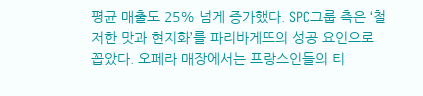평균 매출도 25% 넘게 증가했다. SPC그룹 측은 ‘철저한 맛과 현지화’를 파리바게뜨의 성공 요인으로 꼽았다. 오페라 매장에서는 프랑스인들의 티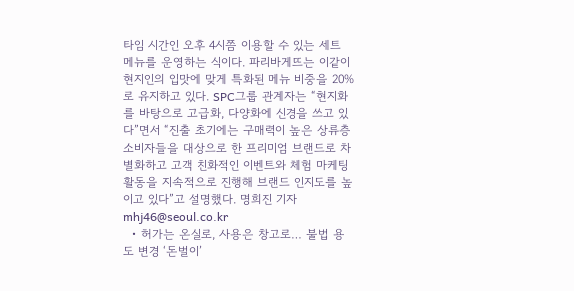타임 시간인 오후 4시쯤 이용할 수 있는 세트 메뉴를 운영하는 식이다. 파리바게뜨는 이같이 현지인의 입맛에 맞게 특화된 메뉴 비중을 20%로 유지하고 있다. SPC그룹 관계자는 “현지화를 바탕으로 고급화, 다양화에 신경을 쓰고 있다”면서 “진출 초기에는 구매력이 높은 상류층 소비자들을 대상으로 한 프리미엄 브랜드로 차별화하고 고객 친화적인 이벤트와 체험 마케팅 활동을 지속적으로 진행해 브랜드 인지도를 높이고 있다”고 설명했다. 명희진 기자 mhj46@seoul.co.kr
  • 허가는 온실로, 사용은 창고로… 불법 용도 변경 ‘돈벌이’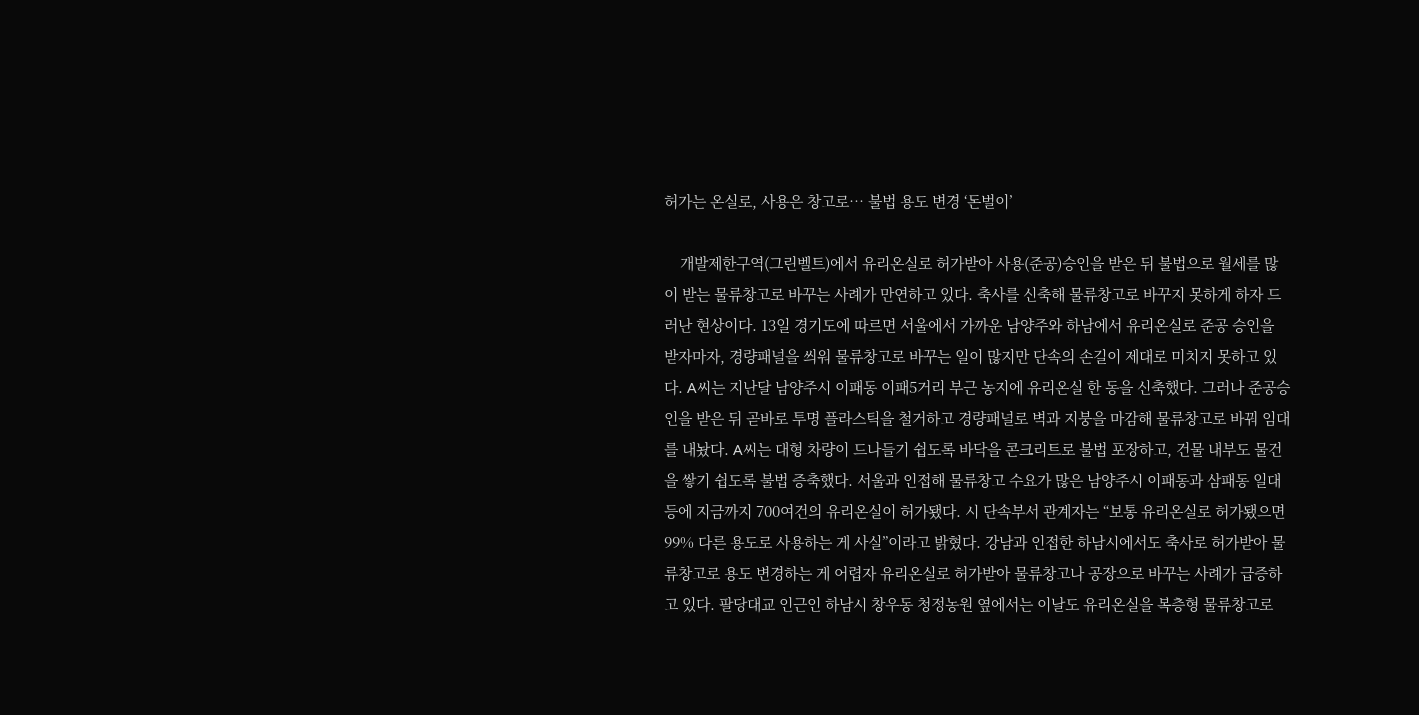허가는 온실로, 사용은 창고로… 불법 용도 변경 ‘돈벌이’

    개발제한구역(그린벨트)에서 유리온실로 허가받아 사용(준공)승인을 받은 뒤 불법으로 월세를 많이 받는 물류창고로 바꾸는 사례가 만연하고 있다. 축사를 신축해 물류창고로 바꾸지 못하게 하자 드러난 현상이다. 13일 경기도에 따르면 서울에서 가까운 남양주와 하남에서 유리온실로 준공 승인을 받자마자, 경량패널을 씌워 물류창고로 바꾸는 일이 많지만 단속의 손길이 제대로 미치지 못하고 있다. A씨는 지난달 남양주시 이패동 이패5거리 부근 농지에 유리온실 한 동을 신축했다. 그러나 준공승인을 받은 뒤 곧바로 투명 플라스틱을 철거하고 경량패널로 벽과 지붕을 마감해 물류창고로 바꿔 임대를 내놨다. A씨는 대형 차량이 드나들기 쉽도록 바닥을 콘크리트로 불법 포장하고, 건물 내부도 물건을 쌓기 쉽도록 불법 증축했다. 서울과 인접해 물류창고 수요가 많은 남양주시 이패동과 삼패동 일대 등에 지금까지 700여건의 유리온실이 허가됐다. 시 단속부서 관계자는 “보통 유리온실로 허가됐으면 99% 다른 용도로 사용하는 게 사실”이라고 밝혔다. 강남과 인접한 하남시에서도 축사로 허가받아 물류창고로 용도 변경하는 게 어렵자 유리온실로 허가받아 물류창고나 공장으로 바꾸는 사례가 급증하고 있다. 팔당대교 인근인 하남시 창우동 청정농원 옆에서는 이날도 유리온실을 복층형 물류창고로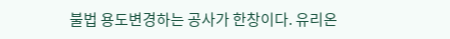불법 용도변경하는 공사가 한창이다. 유리온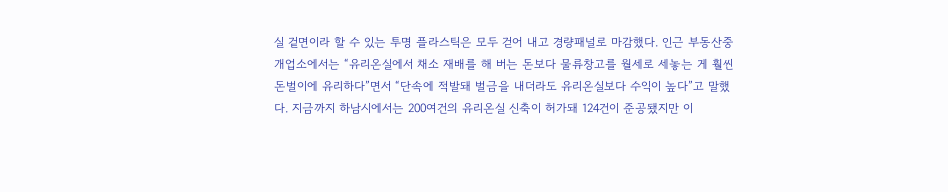실 겉면이라 할 수 있는 투명 플라스틱은 모두 걷어 내고 경량패널로 마감했다. 인근 부동산중개업소에서는 “유리온실에서 채소 재배를 해 버는 돈보다 물류창고를 월세로 세놓는 게 훨씬 돈벌이에 유리하다”면서 “단속에 적발돼 벌금을 내더라도 유리온실보다 수익이 높다”고 말했다. 지금까지 하남시에서는 200여건의 유리온실 신축이 허가돼 124건이 준공됐지만 이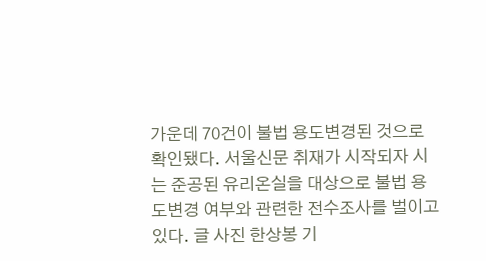가운데 70건이 불법 용도변경된 것으로 확인됐다. 서울신문 취재가 시작되자 시는 준공된 유리온실을 대상으로 불법 용도변경 여부와 관련한 전수조사를 벌이고 있다. 글 사진 한상봉 기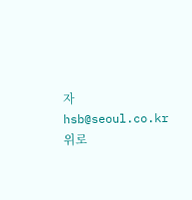자 hsb@seoul.co.kr
위로